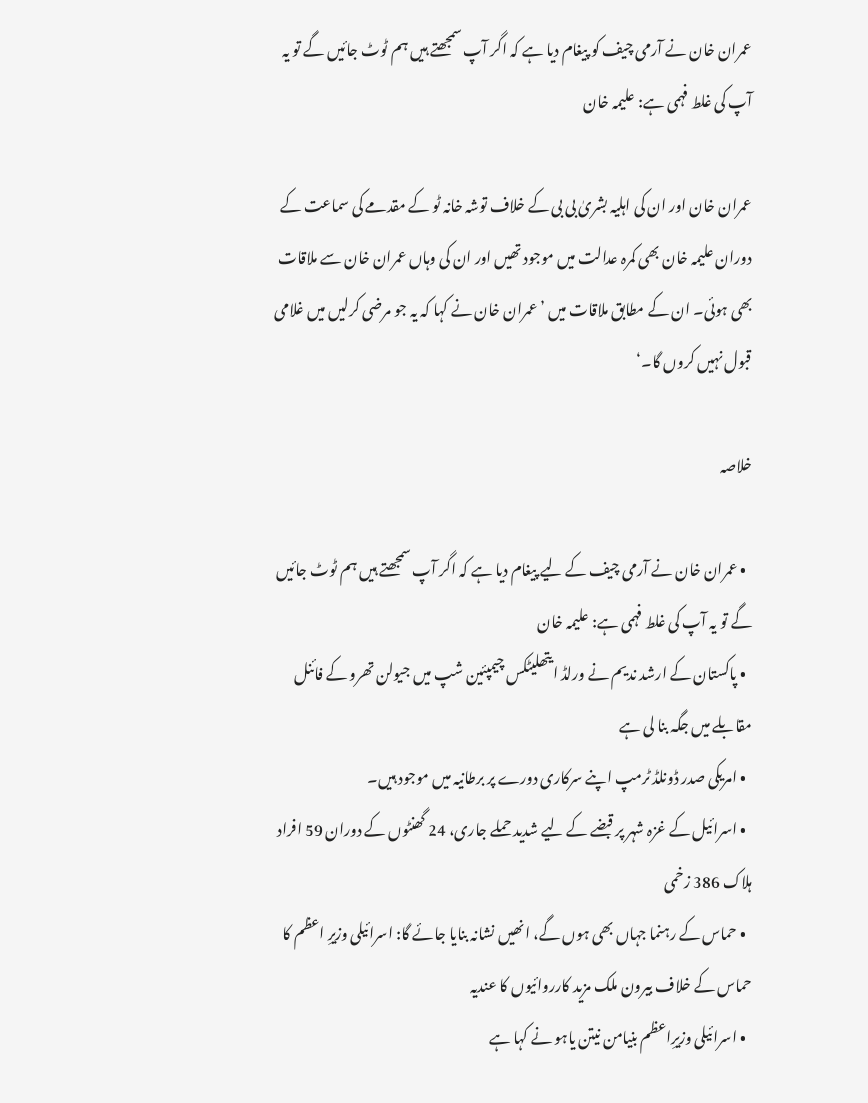عمران خان نے آرمی چیف کو پیغام دیا ہے کہ اگر آپ سمجھتے ہیں ہم ٹوٹ جائیں گے تو یہ آپ کی غلط فہمی ہے: علیمہ خان

عمران خان اور ان کی اہلیہ بشریٰ بی بی کے خلاف توشہ خانہ ٹو کے مقدمے کی سماعت کے دوران علیمہ خان بھی کمرہ عدالت میں موجود تھیں اور ان کی وہاں عمران خان سے ملاقات بھی ہوئی۔ ان کے مطابق ملاقات میں ’عمران خان نے کہا کہ یہ جو مرضی کرلیں میں غلامی قبول نہیں کروں گا۔‘

خلاصہ

  • عمران خان نے آرمی چیف کے لیے پیغام دیا ہے کہ اگر آپ سمجھتے ہیں ہم ٹوٹ جائیں گے تو یہ آپ کی غلط فہمی ہے: علیمہ خان
  • پاکستان کے ارشد ندیم نے ورلڈ ایتھلیٹکس چیمپئین شپ میں جیولن تھرو کے فائنل مقابلے میں جگہ بنا لی ہے
  • امریکی صدر ڈونلڈ ٹرمپ اپنے سرکاری دورے پر برطانیہ میں موجود ہیں۔
  • اسرائیل کے غزہ شہر پر قبضے کے لیے شدید حملے جاری، 24 گھنٹوں کے دوران 59 افراد ہلاک 386 زخمی
  • حماس کے رہنما جہاں بھی ہوں گے، انھیں نشانہ بنایا جائے گا: اسرائیلی وزیرِ اعظم کا حماس کے خلاف بیرون ملک مزید کارروائیوں کا عندیہ
  • اسرائیلی وزیرِاعظم بنیامن نیتن یاہو نے کہا ہے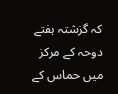کہ گزشتہ ہفتے دوحہ کے مرکز میں حماس کے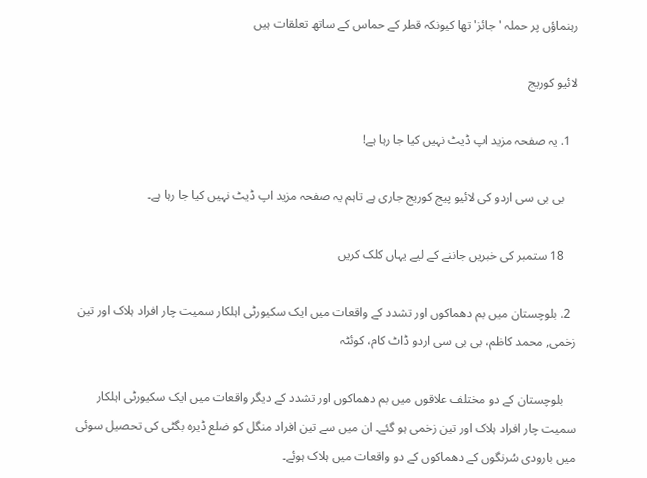رہنماؤں پر حملہ 'جائز' تھا کیونکہ قطر کے حماس کے ساتھ تعلقات ہیں

لائیو کوریج

  1. یہ صفحہ مزید اپ ڈیٹ نہیں کیا جا رہا ہے!

    بی بی سی اردو کی لائیو پیج کوریج جاری ہے تاہم یہ صفحہ مزید اپ ڈیٹ نہیں کیا جا رہا ہے۔

    18 ستمبر کی خبریں جاننے کے لیے یہاں کلک کریں

  2. بلوچستان میں بم دھماکوں اور تشدد کے واقعات میں ایک سکیورٹی اہلکار سمیت چار افراد ہلاک اور تین زخمی, محمد کاظم، بی بی سی اردو ڈاٹ کام، کوئٹہ

    بلوچستان کے دو مختلف علاقوں میں بم دھماکوں اور تشدد کے دیگر واقعات میں ایک سکیورٹی اہلکار سمیت چار افراد ہلاک اور تین زخمی ہو گئے۔ ان میں سے تین افراد منگل کو ضلع ڈیرہ بگٹی کی تحصیل سوئی میں بارودی سُرنگوں کے دھماکوں کے دو واقعات میں ہلاک ہوئے۔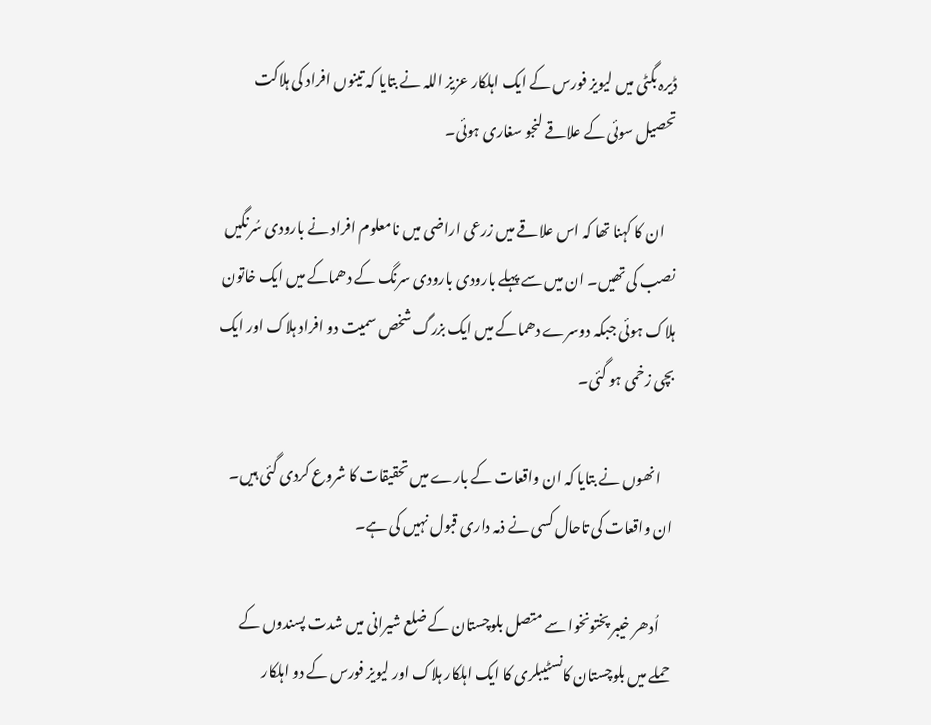ڈیرہ بگٹی میں لیویز فورس کے ایک اہلکار عزیز اللہ نے بتایا کہ تینوں افراد کی ہلاکت تحصیل سوئی کے علاقے لنجو سغاری ہوئی۔

    ان کا کہنا تھا کہ اس علاقے میں زرعی اراضی میں نامعلوم افراد نے بارودی سُرنگیں نصب کی تھیں۔ ان میں سے پہلے بارودی بارودی سرنگ کے دھماکے میں ایک خاتون ہلاک ہوئی جبکہ دوسرے دھماکے میں ایک بزرگ شخص سمیت دو افراد ہلاک اور ایک بچی زخمی ہو گئی۔

    انھوں نے بتایا کہ ان واقعات کے بارے میں تحقیقات کا شروع کردی گئی ہیں۔ ان واقعات کی تاحال کسی نے ذمہ داری قبول نہیں کی ہے۔

    اُدھر خیبر پختونخوا سے متصل بلوچستان کے ضلع شیرانی میں شدت پسندوں کے حملے میں بلوچستان کانسٹیبلری کا ایک اہلکار ہلاک اور لیویز فورس کے دو اہلکار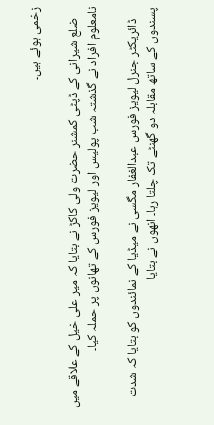زخمی ہوئے ہیں۔

    ضلع شیرانی کے ڈپٹی کمشنر حضرت ولی کاکڑ نے بتایا کہ میر علی خیل کے علاقے میں نامعلوم افراد نے گذشتہ شب پولیس اور لیویز فورس کے تھانوں پر حملہ کیا۔

    ڈائریکٹر جنرل لیویز فورس عبدالغفار مگسی نے میڈیا کے نمائندوں کو بتایا کہ شدت پسندوں کے ساتھ مقابلہ دو گھنٹے تک چلتا رہا۔ انھوں نے بتایا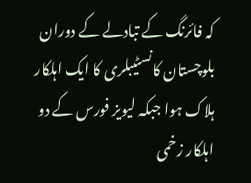کہ فائرنگ کے تبادلے کے دوران بلوچستان کانسٹیبلری کا ایک اہلکار ہلاک ہوا جبکہ لیویز فورس کے دو اہلکار زخمی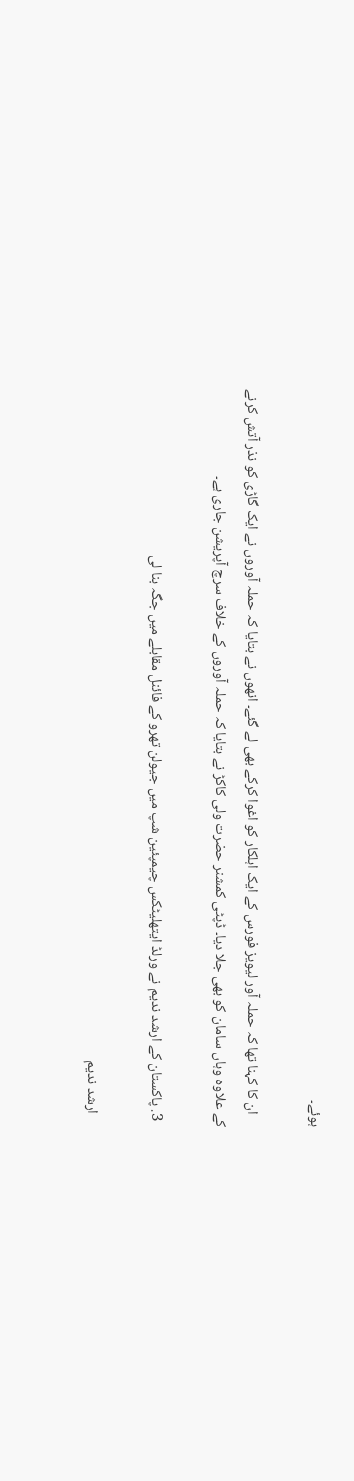ہوئے۔

    ان کا کہنا تھا کہ حملہ آور لیویز فورس کے ایک اہلکار کو اغوا کرکے بھی لے گئے۔ انھوں نے بتایا کہ حملہ آوروں نے ایک گاڑی کو نذر آتش کرنے کے علاوہ وہاں سامان کو بھی جلا دیا۔ ڈپٹی کمشنر حضرت ولی کاکڑ نے بتایا کہ حملہ آوروں کے خلاف سرچ آپریشن جاری ہے۔

  3. پاکستان کے ارشد ندیم نے ورلڈ ایتھلیٹکس چیمپئین شپ میں جیولن تھرو کے فائنل مقابلے میں جگہ بنا لی

    ارشد ندیم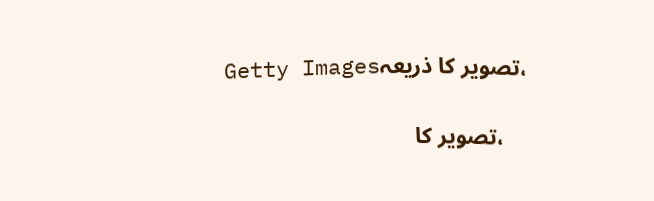،تصویر کا ذریعہGetty Images

    ،تصویر کا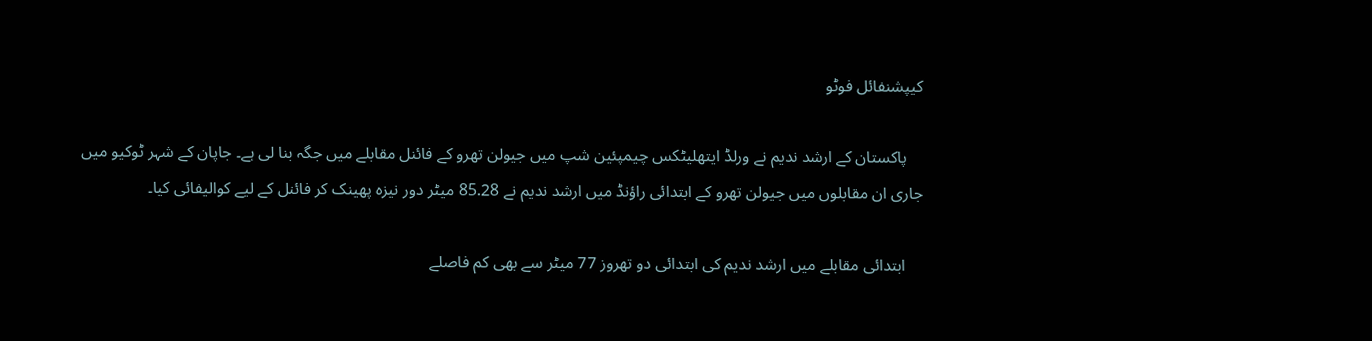کیپشنفائل فوٹو

    پاکستان کے ارشد ندیم نے ورلڈ ایتھلیٹکس چیمپئین شپ میں جیولن تھرو کے فائنل مقابلے میں جگہ بنا لی ہے۔ جاپان کے شہر ٹوکیو میں جاری ان مقابلوں میں جیولن تھرو کے ابتدائی راؤنڈ میں ارشد ندیم نے 85.28 میٹر دور نیزہ پھینک کر فائنل کے لیے کوالیفائی کیا۔

    ابتدائی مقابلے میں ارشد ندیم کی ابتدائی دو تھروز 77 میٹر سے بھی کم فاصلے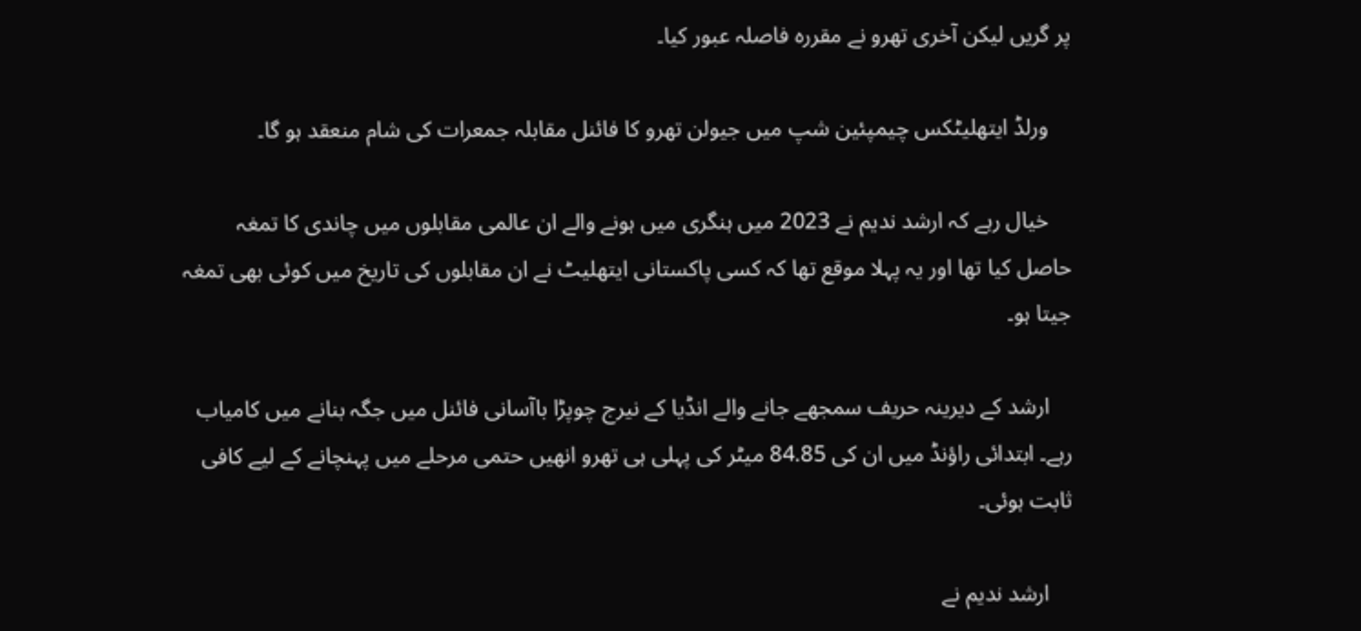پر گریں لیکن آخری تھرو نے مقررہ فاصلہ عبور کیا۔

    ورلڈ ایتھلیٹکس چیمپئین شپ میں جیولن تھرو کا فائنل مقابلہ جمعرات کی شام منعقد ہو گا۔

    خیال رہے کہ ارشد ندیم نے 2023 میں ہنگری میں ہونے والے ان عالمی مقابلوں میں چاندی کا تمغہ حاصل کیا تھا اور یہ پہلا موقع تھا کہ کسی پاکستانی ایتھلیٹ نے ان مقابلوں کی تاریخ میں کوئی بھی تمغہ جیتا ہو۔

    ارشد کے دیرینہ حریف سمجھے جانے والے انڈیا کے نیرج چوپڑا باآسانی فائنل میں جگہ بنانے میں کامیاب رہے۔ ابتدائی راؤنڈ میں ان کی 84.85 میٹر کی پہلی ہی تھرو انھیں حتمی مرحلے میں پہنچانے کے لیے کافی ثابت ہوئی۔

    ارشد ندیم نے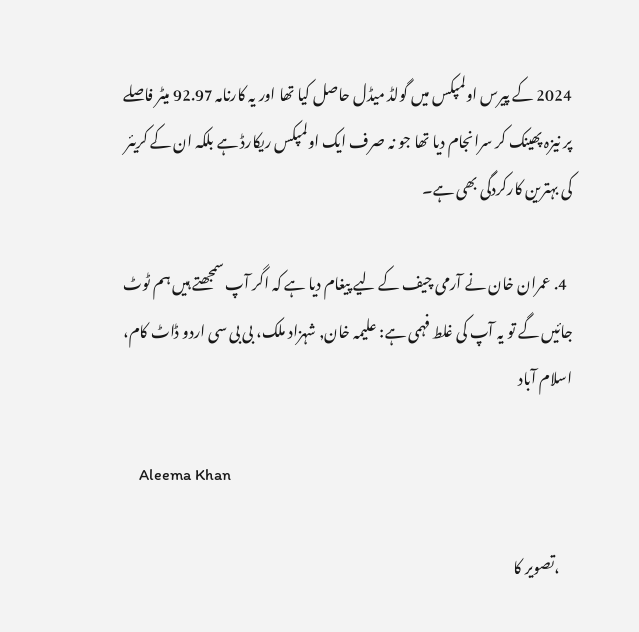2024 کے پیرس اولمپکس میں گولڈ میڈل حاصل کیا تھا اور یہ کارنامہ 92.97 میٹر فاصلے پر نیزہ پھینک کر سرانجام دیا تھا جو نہ صرف ایک اولمپکس ریکارڈ ہے بلکہ ان کے کریئر کی بہترین کارکردگی بھی ہے۔

  4. عمران خان نے آرمی چیف کے لیے پیغام دیا ہے کہ اگر آپ سمجھتے ہیں ہم ٹوٹ جائیں گے تو یہ آپ کی غلط فہمی ہے: علیمہ خان, شہزاد ملک، بی بی سی اردو ڈاٹ کام، اسلام آباد

    Aleema Khan

    ،تصویر کا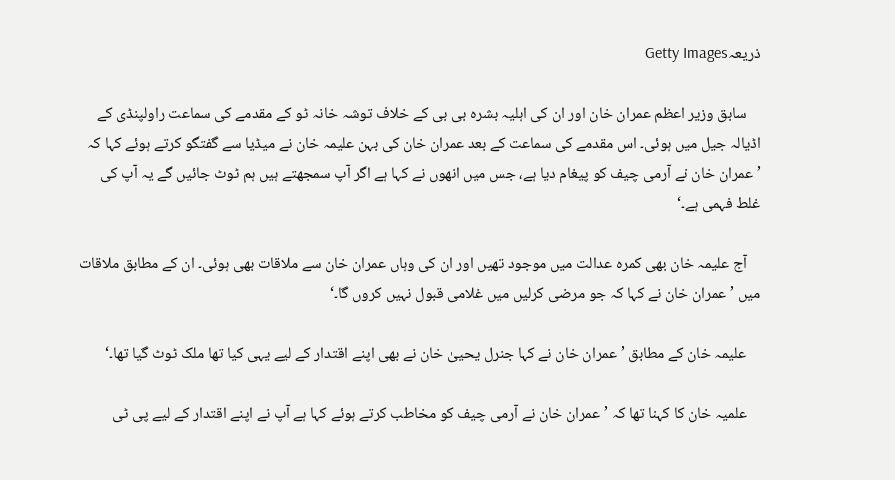ذریعہGetty Images

    سابق وزیر اعظم عمران خان اور ان کی اہلیہ بشرہ بی بی کے خلاف توشہ خانہ ٹو کے مقدمے کی سماعت راولپنڈی کے اڈیالہ جیل میں ہوئی۔ اس مقدمے کی سماعت کے بعد عمران خان کی بہن علیمہ خان نے میڈیا سے گفتگو کرتے ہوئے کہا کہ ’عمران خان نے آرمی چیف کو پیغام دیا ہے، جس میں انھوں نے کہا ہے اگر آپ سمجھتے ہیں ہم ٹوٹ جائیں گے یہ آپ کی غلط فہمی ہے۔‘

    آج علیمہ خان بھی کمرہ عدالت میں موجود تھیں اور ان کی وہاں عمران خان سے ملاقات بھی ہوئی۔ ان کے مطابق ملاقات میں ’عمران خان نے کہا کہ جو مرضی کرلیں میں غلامی قبول نہیں کروں گا۔‘

    علیمہ خان کے مطابق ’عمران خان نے کہا جنرل یحییٰ خان نے بھی اپنے اقتدار کے لیے یہی کیا تھا ملک ٹوٹ گیا تھا۔‘

    علمیہ خان کا کہنا تھا کہ ’عمران خان نے آرمی چیف کو مخاطب کرتے ہوئے کہا ہے آپ نے اپنے اقتدار کے لیے پی ٹی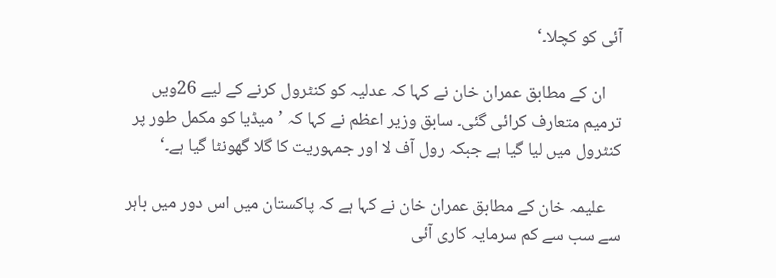آئی کو کچلا۔‘

    ان کے مطابق عمران خان نے کہا کہ عدلیہ کو کنٹرول کرنے کے لیے 26ویں ترمیم متعارف کرائی گئی۔ سابق وزیر اعظم نے کہا کہ ’میڈیا کو مکمل طور پر کنٹرول میں لیا گیا ہے جبکہ رول آف لا اور جمہوریت کا گلا گھونٹا گیا ہے۔‘

    علیمہ خان کے مطابق عمران خان نے کہا ہے کہ پاکستان میں اس دور میں باہر سے سب سے کم سرمایہ کاری آئی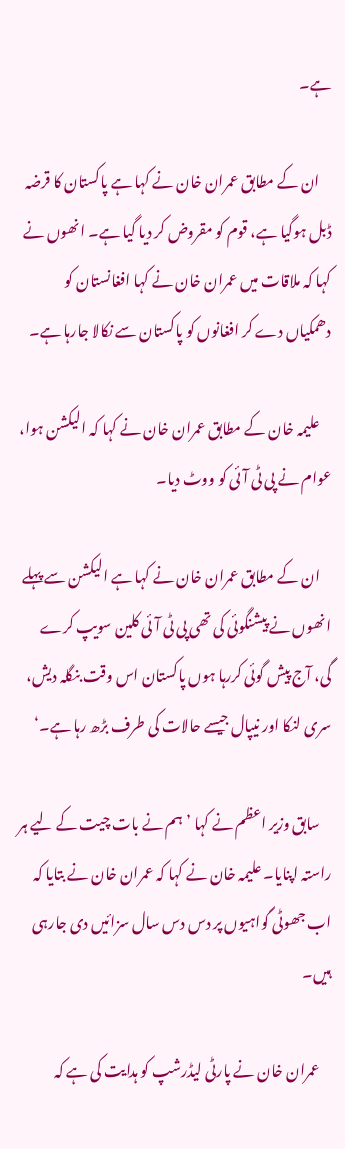ہے۔

    ان کے مطابق عمران خان نے کہا ہے پاکستان کا قرضہ ڈبل ہوگیا ہے، قوم کو مقروض کر دیا گیا ہے۔ انھوں نے کہا کہ ملاقات میں عمران خان نے کہا افغانستان کو دھمکیاں دے کر افغانوں کو پاکستان سے نکالا جارہا ہے۔

    علیمہ خان کے مطابق عمران خان نے کہا کہ الیکشن ہوا، عوام نے پی ٹی آئی کو ووٹ دیا۔

    ان کے مطابق عمران خان نے کہا ہے الیکشن سے پہلے انھوں نے پیشنگوئی کی تھی پی ٹی آئی کلین سویپ کرے گی، آج پیش گوئی کررہا ہوں پاکستان اس وقت بنگلہ دیش، سری لنکا اور نیپال جیسے حالات کی طرف بڑھ رہا ہے۔‘

    سابق وزیر اعظم نے کہا ’ہم نے بات چیت کے لیے ہر راستہ اپنایا۔ علیمہ خان نے کہا کہ عمران خان نے بتایا کہ اب جھوٹی گواہیوں پر دس دس سال سزائیں دی جارہی ہیں۔

    عمران خان نے پارٹی لیڈرشپ کو ہدایت کی ہے کہ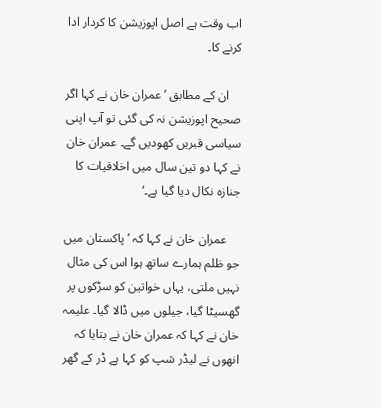اب وقت ہے اصل اپوزیشن کا کردار ادا کرنے کا۔

    ان کے مطابق ’عمران خان نے کہا اگر صحیح اپوزیشن نہ کی گئی تو آپ اپنی سیاسی قبریں کھودیں گے۔ عمران خان نے کہا دو تین سال میں اخلاقیات کا جنازہ نکال دیا گیا ہے۔‘

    عمران خان نے کہا کہ ’پاکستان میں جو ظلم ہمارے ساتھ ہوا اس کی مثال نہیں ملتی، یہاں خواتین کو سڑکوں پر گھسیٹا گیا، جیلوں میں ڈالا گیا۔ علیمہ خان نے کہا کہ عمران خان نے بتایا کہ انھوں نے لیڈر شپ کو کہا ہے ڈر کے گھر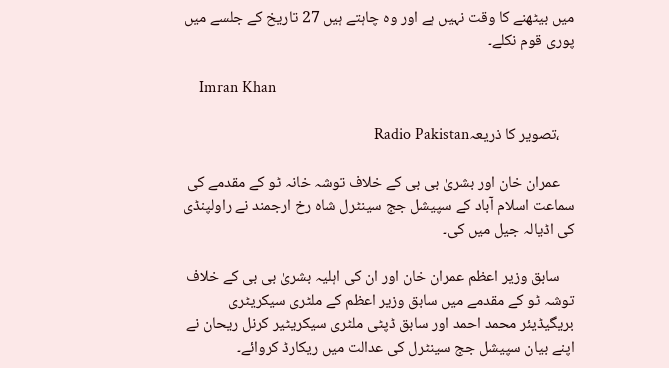میں بیٹھنے کا وقت نہیں ہے اور وہ چاہتے ہیں 27 تاریخ کے جلسے میں پوری قوم نکلے۔

    Imran Khan

    ،تصویر کا ذریعہRadio Pakistan

    عمران خان اور بشریٰ بی بی کے خلاف توشہ خانہ ٹو کے مقدمے کی سماعت اسلام آباد کے سپیشل جج سینٹرل شاہ رخ ارجمند نے راولپنڈی کی اڈیالہ جیل میں کی۔

    سابق وزیر اعظم عمران خان اور ان کی اہلیہ بشریٰ بی بی کے خلاف توشہ ٹو کے مقدمے میں سابق وزیر اعظم کے ملٹری سیکریٹری بریگیڈیئر محمد احمد اور سابق ڈپٹی ملٹری سیکریٹیر کرنل ریحان نے اپنے بیان سپیشل جج سینٹرل کی عدالت میں ریکارڈ کروائے۔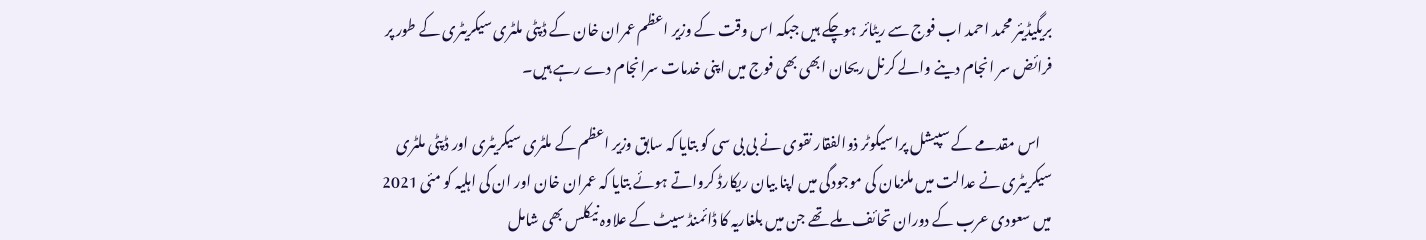بریگیڈیئر محمد احمد اب فوج سے ریٹائر ہوچکے ہیں جبکہ اس وقت کے وزیر اعظم عمران خان کے ڈپٹی ملٹری سیکریٹری کے طور پر فرائض سر انجام دینے والے کرنل ریحان ابھی بھی فوج میں اپنی خدمات سرانجام دے رہے ہیں۔

    اس مقدمے کے سپیشل پراسیکوٹر ذوالفقار نقوی نے بی بی سی کو بتایا کہ سابق وزیر اعظم کے ملٹری سیکریٹری اور ڈپٹی ملٹری سیکریٹری نے عدالت میں ملزمان کی موجودگی میں اپنا بیان ریکارڈ کرواتے ہوئے بتایا کہ عمران خان اور ان کی اہلیہ کو مئی 2021 میں سعودی عرب کے دوران تحائف ملے تھے جن میں بلغاریہ کا ڈائمنڈ سیٹ کے علاوہ نیکلس بھی شامل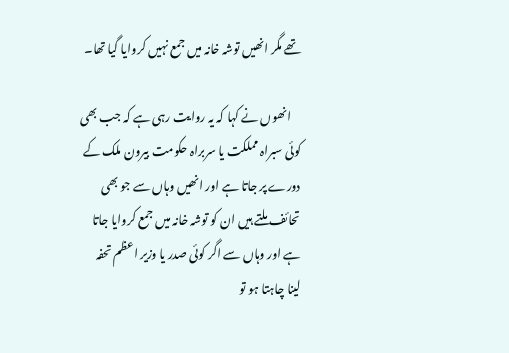تھے مگر انھیں توشہ خانہ میں جمع نہیں کروایا گیا تھا۔

    انھوں نے کہا کہ یہ روایت رہی ہے کہ جب بھی کوئی سبراہ مملکت یا سربراہ حکومت بیرون ملک کے دورے پر جاتا ہے اور انھیں وہاں سے جو بھی تحائف ملتے ہیں ان کو توشہ خانہ میں جمع کروایا جاتا ہے اور وہاں سے اگر کوئی صدر یا وزیر اعظم تحفہ لینا چاہتا ہو تو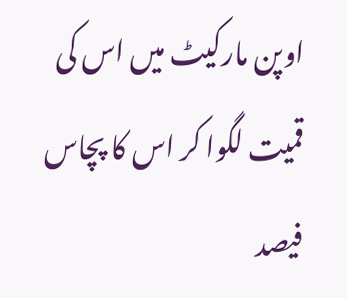اوپن مارکیٹ میں اس کی قمیت لگوا کر اس کا پچاس فیصد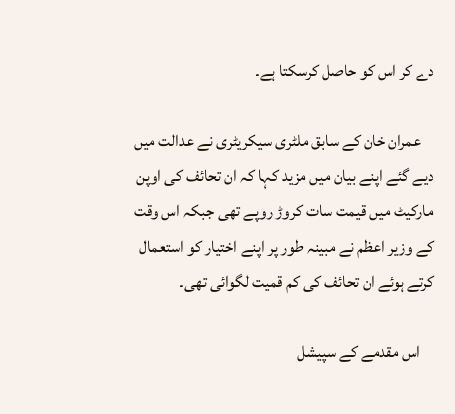دے کر اس کو حاصل کرسکتا ہے۔

    عمران خان کے سابق ملٹری سیکریٹری نے عدالت میں دیے گئے اپنے بیان میں مزید کہا کہ ان تحائف کی اوپن مارکیٹ میں قیمت سات کروڑ روپے تھی جبکہ اس وقت کے وزیر اعظم نے مبینہ طور پر اپنے اختیار کو استعمال کرتے ہوئے ان تحائف کی کم قمیت لگوائی تھی۔

    اس مقدمے کے سپیشل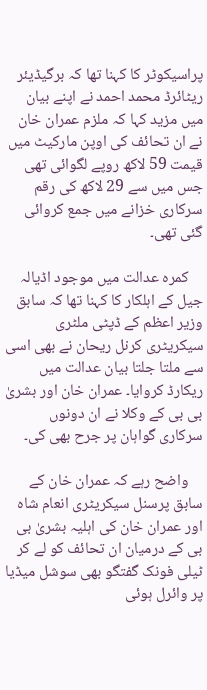پراسیکوٹر کا کہنا تھا کہ برگیڈیئر ریٹائرڈ محمد احمد نے اپنے بیان میں مزید کہا کہ ملزم عمران خان نے ان تحائف کی اوپن مارکیٹ میں قیمت 59 لاکھ روپے لگوائی تھی جس میں سے 29 لاکھ کی رقم سرکاری خزانے میں جمع کروائی گئی تھی۔

    کمرہ عدالت میں موجود اڈیالہ جیل کے اہلکار کا کہنا تھا کہ سابق وزیر اعظم کے ڈپٹی ملٹری سیکریٹری کرنل ریحان نے بھی اسی سے ملتا جلتا بیان عدالت میں ریکارڈ کروایا۔ عمران خان اور بشریٰ بی بی کے وکلا نے ان دونوں سرکاری گواہان پر جرح بھی کی۔

    واضح رہے کہ عمران خان کے سابق پرسنل سیکریٹری انعام شاہ اور عمران خان کی اہلیہ بشریٰ بی بی کے درمیان ان تحائف کو لے کر ٹیلی فونک گفتگو بھی سوشل میڈیا پر وائرل ہوئی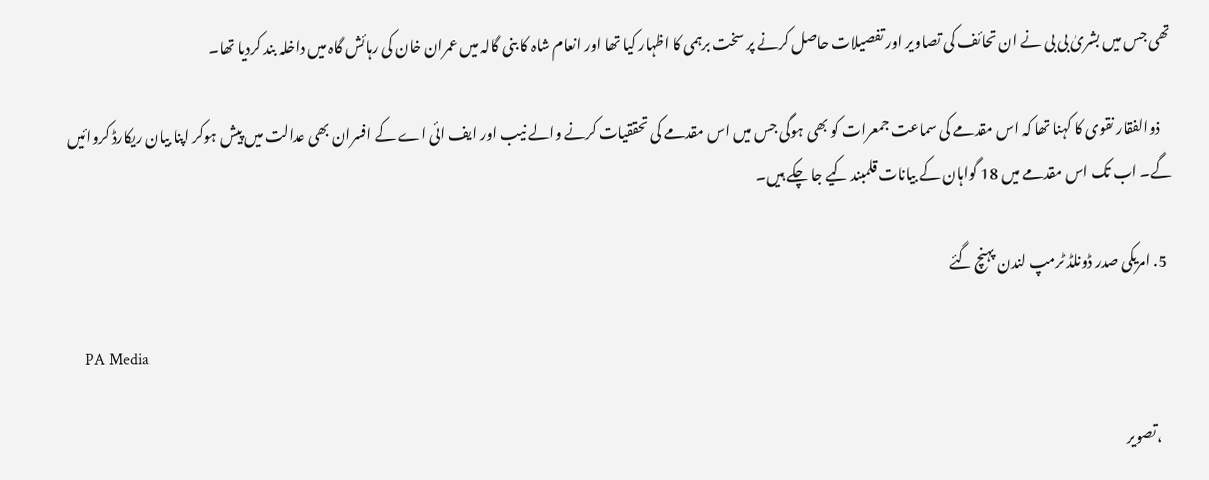تھی جس میں بشریٰ بی بی نے ان تحائف کی تصاویر اور تفصیلات حاصل کرنے پر سخت برہمی کا اظہار کیا تھا اور انعام شاہ کا بنی گالہ میں عمران خان کی رہائش گاہ میں داخلہ بند کردیا تھا۔

    ذوالفقار نقوی کا کہنا تھا کہ اس مقدمے کی سماعت جمعرات کو بھی ہوگی جس میں اس مقدمے کی تحققیات کرنے والے نیب اور ایف ائی اے کے افسران بھی عدالت میں پیش ہوکر اپنا بیان ریکارڈ کروائیں گے۔ اب تک اس مقدمے میں 18 گواہان کے بیانات قلمبند کیے جا چکے ہیں۔

  5. امریکی صدر ڈونلڈ ٹرمپ لندن پہنچ گئے

    PA Media

    ،تصویر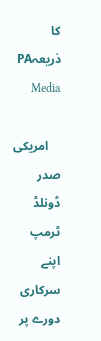کا ذریعہPA Media

    امریکی صدر ڈونلڈ ٹرمپ اپنے سرکاری دورے پر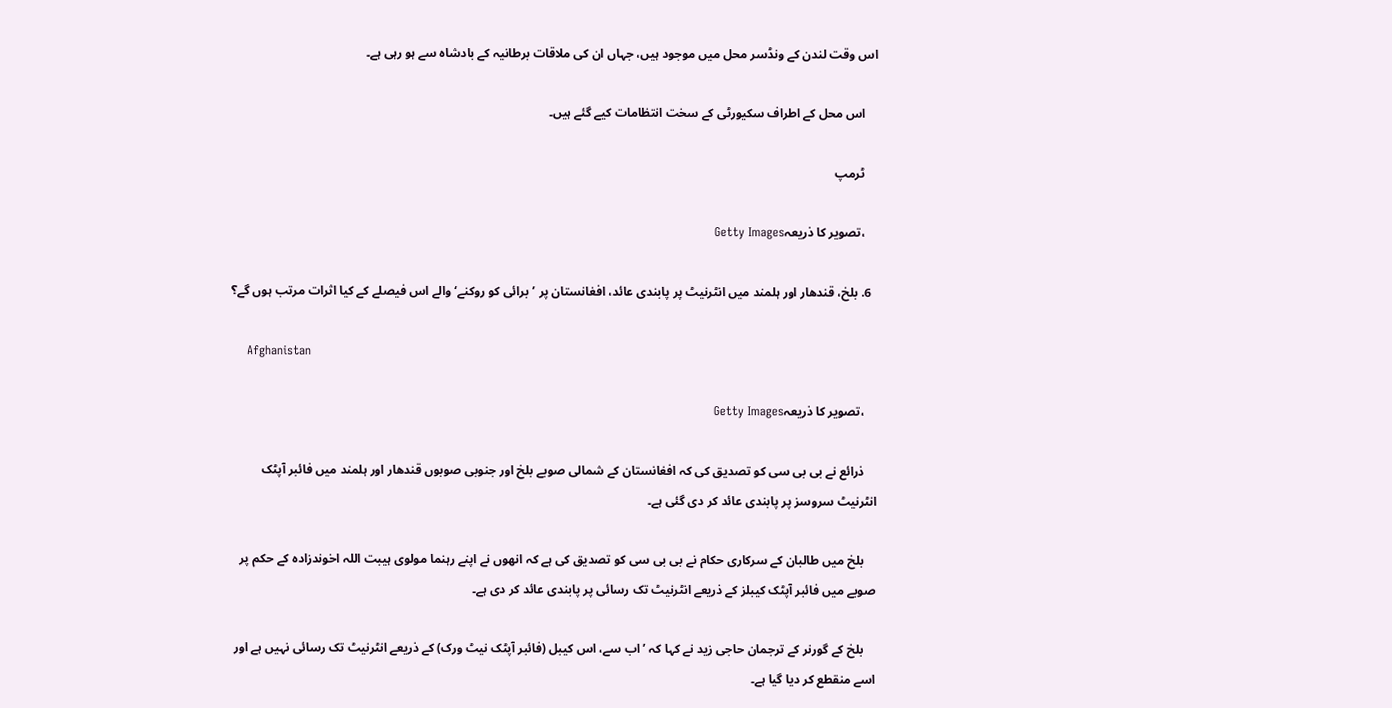اس وقت لندن کے ونڈسر محل میں موجود ہیں، جہاں ان کی ملاقات برطانیہ کے بادشاہ سے ہو رہی ہے۔

    اس محل کے اطراف سکیورٹی کے سخت انتظامات کیے گئے ہیں۔

    ٹرمپ

    ،تصویر کا ذریعہGetty Images

  6. بلخ، قندھار اور ہلمند میں انٹرنیٹ پر پابندی عائد، افغانستان پر ’برائی کو روکنے‘ والے اس فیصلے کے کیا اثرات مرتب ہوں گے؟

    Afghanistan

    ،تصویر کا ذریعہGetty Images

    ذرائع نے بی بی سی کو تصدیق کی کہ افغانستان کے شمالی صوبے بلخ اور جنوبی صوبوں قندھار اور ہلمند میں فائبر آپٹک انٹرنیٹ سروسز پر پابندی عائد کر دی گئی ہے۔

    بلخ میں طالبان کے سرکاری حکام نے بی بی سی کو تصدیق کی ہے کہ انھوں نے اپنے رہنما مولوی ہیبت اللہ اخوندزادہ کے حکم پر صوبے میں فائبر آپٹک کیبلز کے ذریعے انٹرنیٹ تک رسائی پر پابندی عائد کر دی ہے۔

    بلخ کے گورنر کے ترجمان حاجی زید نے کہا کہ ’اب سے، اس کیبل (فائبر آپٹک نیٹ ورک) کے ذریعے انٹرنیٹ تک رسائی نہیں ہے اور اسے منقطع کر دیا گیا ہے۔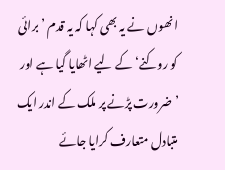انھوں نے یہ بھی کہا کہ یہ قدم ’برائی کو روکنے‘ کے لیے اٹھایا گیا ہے اور ’ضرورت پڑنے پر ملک کے اندر ایک متبادل متعارف کرایا جائے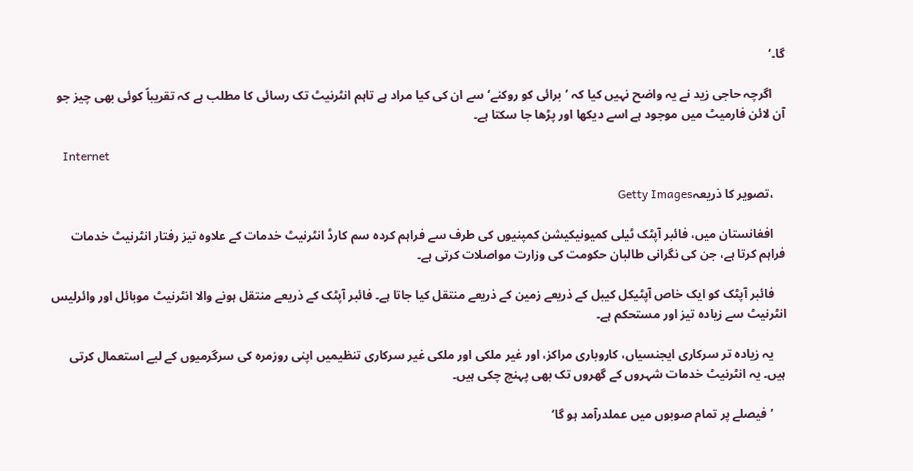گا۔‘

    اگرچہ حاجی زید نے یہ واضح نہیں کیا کہ ’برائی کو روکنے‘ سے ان کی کیا مراد ہے تاہم انٹرنیٹ تک رسائی کا مطلب ہے کہ تقریباً کوئی بھی چیز جو آن لائن فارمیٹ میں موجود ہے اسے دیکھا اور پڑھا جا سکتا ہے۔

    Internet

    ،تصویر کا ذریعہGetty Images

    افغانستان میں، فائبر آپٹک ٹیلی کمیونیکیشن کمپنیوں کی طرف سے فراہم کردہ سم کارڈ انٹرنیٹ خدمات کے علاوہ تیز رفتار انٹرنیٹ خدمات فراہم کرتا ہے، جن کی نگرانی طالبان حکومت کی وزارت مواصلات کرتی ہے۔

    فائبر آپٹک کو ایک خاص آپٹیکل کیبل کے ذریعے زمین کے ذریعے منتقل کیا جاتا ہے۔ فائبر آپٹک کے ذریعے منتقل ہونے والا انٹرنیٹ موبائل اور وائرلیس انٹرنیٹ سے زیادہ تیز اور مستحکم ہے۔

    یہ زیادہ تر سرکاری ایجنسیاں، کاروباری مراکز، اور غیر ملکی اور ملکی غیر سرکاری تنظیمیں اپنی روزمرہ کی سرگرمیوں کے لیے استعمال کرتی ہیں۔ یہ انٹرنیٹ خدمات شہروں کے گھروں تک بھی پہنچ چکی ہیں۔

    ’فیصلے پر تمام صوبوں میں عملدرآمد ہو گا‘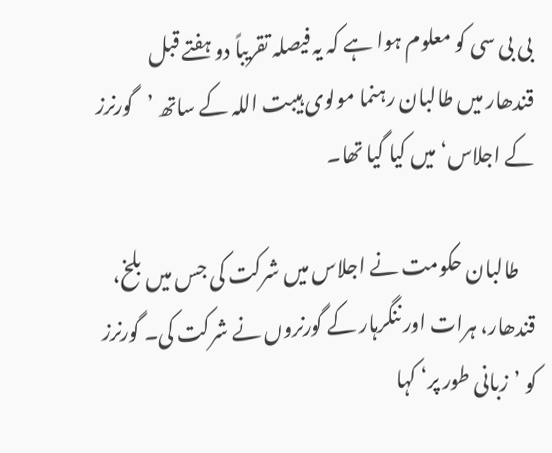بی بی سی کو معلوم ہوا ہے کہ یہ فیصلہ تقریباً دو ہفتے قبل قندھار میں طالبان رہنما مولوی ہیبت اللہ کے ساتھ ’گورنرز کے اجلاس‘ میں کیا گیا تھا۔

    طالبان حکومت نے اجلاس میں شرکت کی جس میں بلخ، قندھار، ہرات اور ننگرہار کے گورنروں نے شرکت کی۔ گورنرز کو ’زبانی طور پر‘ کہا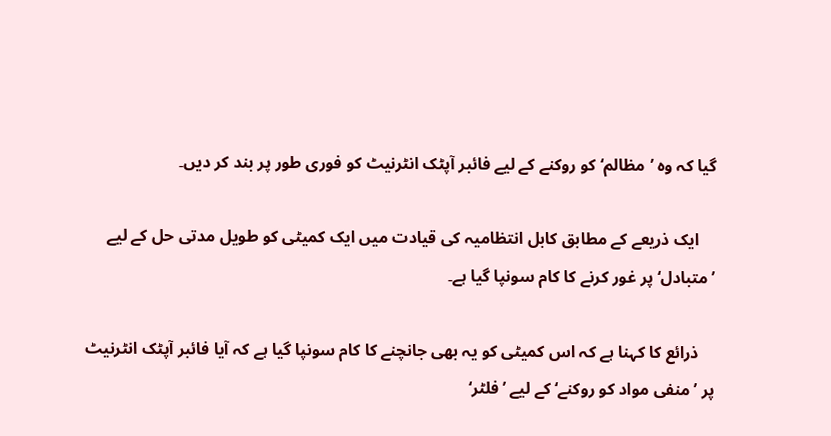گیا کہ وہ ’مظالم‘ کو روکنے کے لیے فائبر آپٹک انٹرنیٹ کو فوری طور پر بند کر دیں۔

    ایک ذریعے کے مطابق کابل انتظامیہ کی قیادت میں ایک کمیٹی کو طویل مدتی حل کے لیے ’متبادل‘ پر غور کرنے کا کام سونپا گیا ہے۔

    ذرائع کا کہنا ہے کہ اس کمیٹی کو یہ بھی جانچنے کا کام سونپا گیا ہے کہ آیا فائبر آپٹک انٹرنیٹ پر ’منفی مواد کو روکنے‘ کے لیے ’فلٹر‘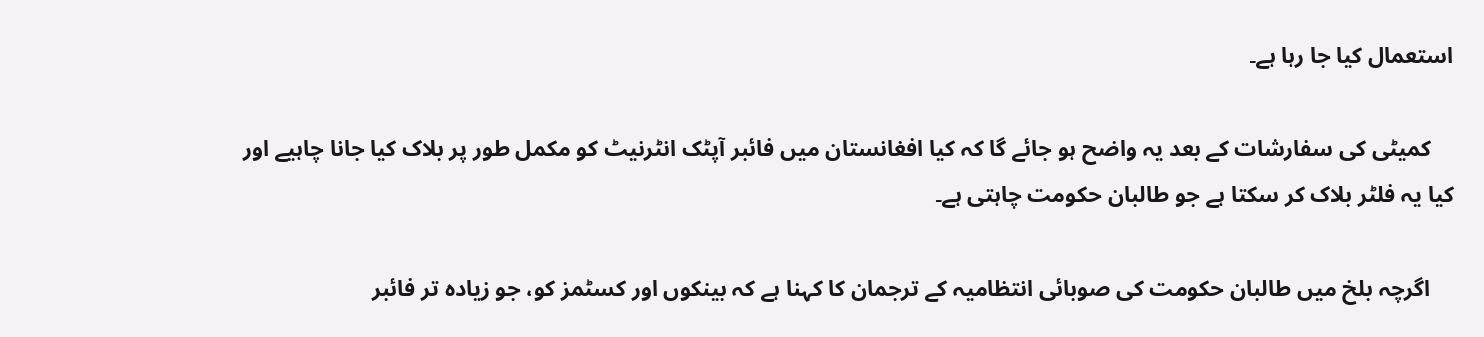استعمال کیا جا رہا ہے۔

    کمیٹی کی سفارشات کے بعد یہ واضح ہو جائے گا کہ کیا افغانستان میں فائبر آپٹک انٹرنیٹ کو مکمل طور پر بلاک کیا جانا چاہیے اور کیا یہ فلٹر بلاک کر سکتا ہے جو طالبان حکومت چاہتی ہے۔

    اگرچہ بلخ میں طالبان حکومت کی صوبائی انتظامیہ کے ترجمان کا کہنا ہے کہ بینکوں اور کسٹمز کو، جو زیادہ تر فائبر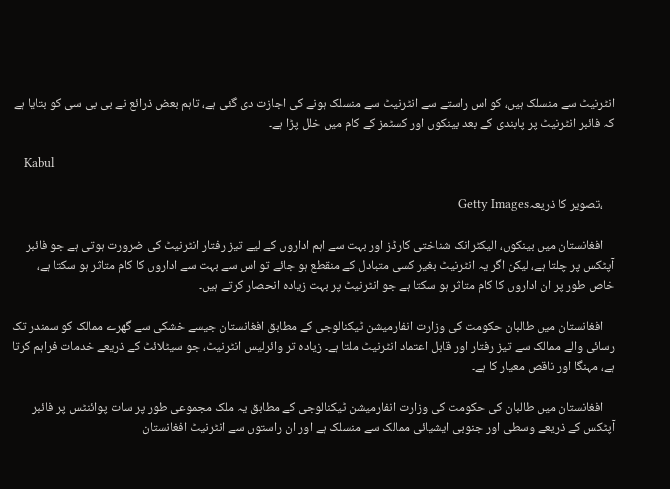انٹرنیٹ سے منسلک ہیں، کو اس راستے سے انٹرنیٹ سے منسلک ہونے کی اجازت دی گئی ہے، تاہم بعض ذرائع نے بی بی سی کو بتایا ہے کہ فائبر انٹرنیٹ پر پابندی کے بعد بینکوں اور کسٹمز کے کام میں خلل پڑا ہے۔

    Kabul

    ،تصویر کا ذریعہGetty Images

    افغانستان میں بینکوں، الیکٹرانک شناختی کارڈز اور بہت سے اہم اداروں کے لیے تیز رفتار انٹرنیٹ کی ضرورت ہوتی ہے جو فائبر آپٹکس پر چلتا ہے، لیکن اگر یہ انٹرنیٹ بغیر کسی متبادل کے منقطع ہو جائے تو اس سے بہت سے اداروں کا کام متاثر ہو سکتا ہے، خاص طور پر ان اداروں کا کام متاثر ہو سکتا ہے جو انٹرنیٹ پر بہت زیادہ انحصار کرتے ہیں۔

    افغانستان میں طالبان حکومت کی وزارت انفارمیشن ٹیکنالوجی کے مطابق افغانستان جیسے خشکی سے گھرے ممالک کو سمندر تک رسائی والے ممالک سے تیز رفتار اور قابل اعتماد انٹرنیٹ ملتا ہے۔ زیادہ تر وائرلیس انٹرنیٹ، جو سیٹلائٹ کے ذریعے خدمات فراہم کرتا ہے، مہنگا اور ناقص معیار کا ہے۔

    افغانستان میں طالبان کی حکومت کی وزارت انفارمیشن ٹیکنالوجی کے مطابق یہ ملک مجموعی طور پر سات پوائنٹس پر فائبر آپٹکس کے ذریعے وسطی اور جنوبی ایشیائی ممالک سے منسلک ہے اور ان راستوں سے انٹرنیٹ افغانستان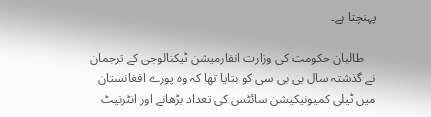پہنچتا ہے۔

    طالبان حکومت کی وزارت انفارمیشن ٹیکنالوجی کے ترجمان نے گذشتہ سال بی بی سی کو بتایا تھا کہ وہ پورے افغانستان میں ٹیلی کمیونیکیشن سائٹس کی تعداد بڑھانے اور انٹرنیٹ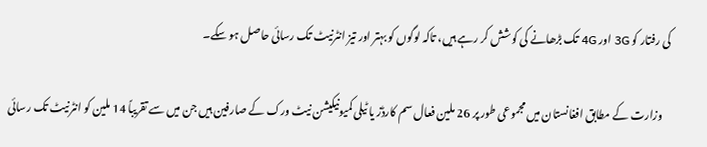کی رفتار کو 3G اور 4G تک بڑھانے کی کوشش کر رہے ہیں، تاکہ لوگوں کو بہتر اور تیز انٹرنیٹ تک رسائی حاصل ہو سکے۔

    وزارت کے مطابق افغانستان میں مجموعی طور پر 26 ملین فعال سم کارڈز یا ٹیلی کمیونیکیشن نیٹ ورک کے صارفین ہیں جن میں سے تقریباً 14 ملین کو انٹرنیٹ تک رسائی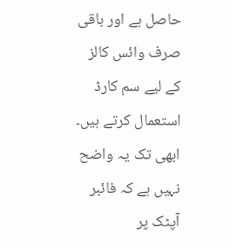حاصل ہے اور باقی صرف وائس کالز کے لیے سم کارڈ استعمال کرتے ہیں۔ ابھی تک یہ واضح نہیں ہے کہ فائبر آپٹک پر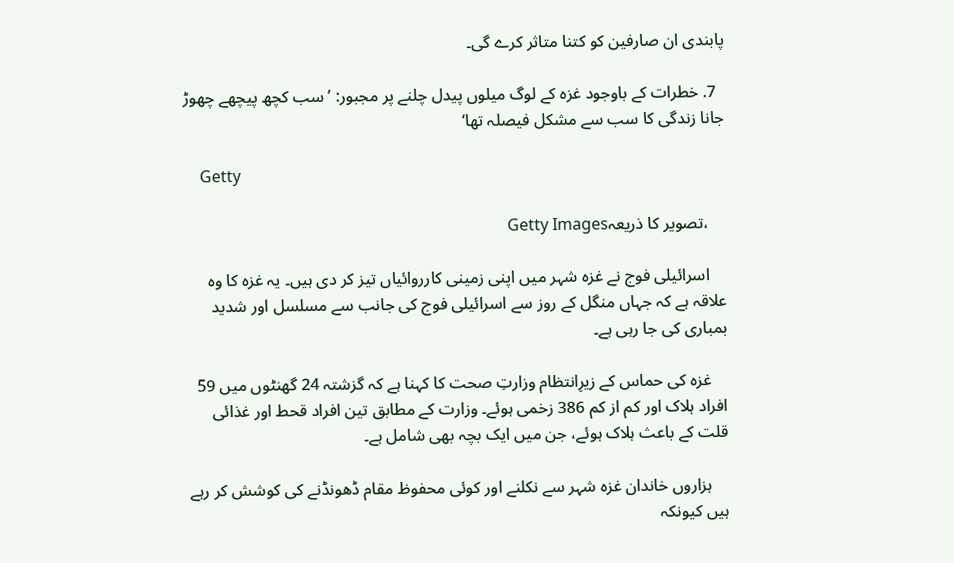پابندی ان صارفین کو کتنا متاثر کرے گی۔

  7. خطرات کے باوجود غزہ کے لوگ میلوں پیدل چلنے پر مجبور: ’سب کچھ پیچھے چھوڑ جانا زندگی کا سب سے مشکل فیصلہ تھا‘

    Getty

    ،تصویر کا ذریعہGetty Images

    اسرائیلی فوج نے غزہ شہر میں اپنی زمینی کارروائیاں تیز کر دی ہیں۔ یہ غزہ کا وہ علاقہ ہے کہ جہاں منگل کے روز سے اسرائیلی فوج کی جانب سے مسلسل اور شدید بمباری کی جا رہی ہے۔

    غزہ کی حماس کے زیرِانتظام وزارتِ صحت کا کہنا ہے کہ گزشتہ 24 گھنٹوں میں 59 افراد ہلاک اور کم از کم 386 زخمی ہوئے۔ وزارت کے مطابق تین افراد قحط اور غذائی قلت کے باعث ہلاک ہوئے، جن میں ایک بچہ بھی شامل ہے۔

    ہزاروں خاندان غزہ شہر سے نکلنے اور کوئی محفوظ مقام ڈھونڈنے کی کوشش کر رہے ہیں کیونکہ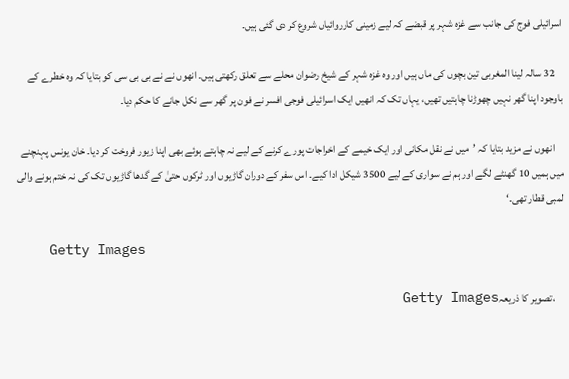اسرائیلی فوج کی جانب سے غزہ شہر پر قبضے کہ لیے زمینی کارروائیاں شروع کر دی گئی ہیں۔

    32 سالہ لینا المغربی تین بچوں کی ماں ہیں اور وہ غزہ شہر کے شیخ رضوان محلے سے تعلق رکھتی ہیں۔ انھوں نے نے بی بی سی کو بتایا کہ وہ خطرے کے باوجود اپنا گھر نہیں چھوڑنا چاہتیں تھیں، یہاں تک کہ انھیں ایک اسرائیلی فوجی افسر نے فون پر گھر سے نکل جانے کا حکم دیا۔

    انھوں نے مزید بتایا کہ ’میں نے نقل مکانی اور ایک خیمے کے اخراجات پورے کرنے کے لیے نہ چاہتے ہوئے بھی اپنا زیور فروخت کر دیا۔ خان یونس پہنچنے میں ہمیں 10 گھنٹے لگے اور ہم نے سواری کے لیے 3500 شیکل ادا کیے۔ اس سفر کے دوران گاڑیوں اور ٹرکوں حتیٰ کے گدھا گاڑیوں تک کی نہ ختم ہونے والی لمبی قطار تھی۔‘

    Getty Images

    ،تصویر کا ذریعہGetty Images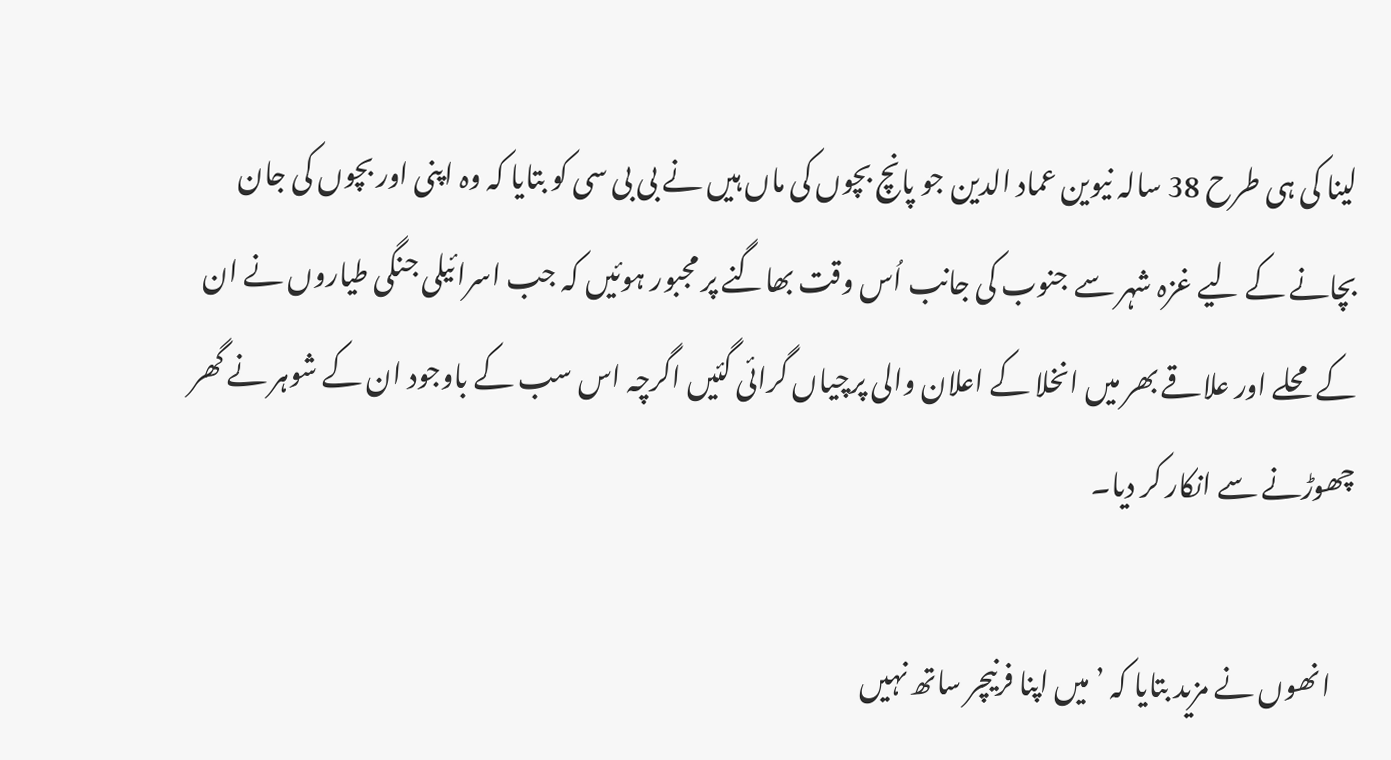لینا کی ہی طرح 38 سالہ نیوین عماد الدین جو پانچ بچوں کی ماں ہیں نے بی بی سی کو بتایا کہ وہ اپنی اور بچوں کی جان بچانے کے لیے غزہ شہر سے جنوب کی جانب اُس وقت بھاگنے پر مجبور ہوئیں کہ جب اسرائیلی جنگی طیاروں نے ان کے محلے اور علاقے بھر میں انخلا کے اعلان والی پرچیاں گرائی گئیں اگرچہ اس سب کے باوجود ان کے شوہر نے گھر چھوڑنے سے انکار کر دیا۔

    انھوں نے مزید بتایا کہ ’میں اپنا فرنیچر ساتھ نہیں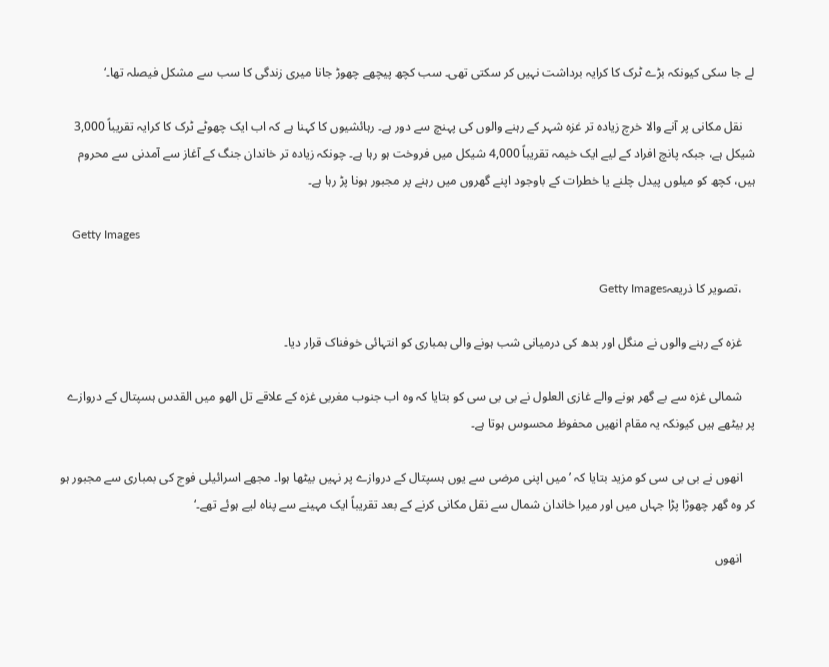لے جا سکی کیونکہ بڑے ٹرک کا کرایہ برداشت نہیں کر سکتی تھی۔ سب کچھ پیچھے چھوڑ جانا میری زندگی کا سب سے مشکل فیصلہ تھا۔‘

    نقل مکانی پر آنے والا خرچ زیادہ تر غزہ شہر کے رہنے والوں کی پہنچ سے دور ہے۔ رہائشیوں کا کہنا ہے کہ اب ایک چھوٹے ٹرک کا کرایہ تقریباً 3,000 شیکل ہے، جبکہ پانچ افراد کے لیے ایک خیمہ تقریباً 4,000 شیکل میں فروخت ہو رہا ہے۔ چونکہ زیادہ تر خاندان جنگ کے آغاز سے آمدنی سے محروم ہیں، کچھ کو میلوں پیدل چلنے یا خطرات کے باوجود اپنے گھروں میں رہنے پر مجبور ہونا پڑ رہا ہے۔

    Getty Images

    ،تصویر کا ذریعہGetty Images

    غزہ کے رہنے والوں نے منگل اور بدھ کی درمیانی شب ہونے والی بمباری کو انتہائی خوفناک قرار دیا۔

    شمالی غزہ سے بے گھر ہونے والے غازی العلول نے بی بی سی کو بتایا کہ وہ اب جنوب مغربی غزہ کے علاقے تل الهو میں القدس ہسپتال کے دروازے پر بیٹھے ہیں کیونکہ یہ مقام انھیں محفوظ محسوس ہوتا ہے۔

    انھوں نے بی بی سی کو مزید بتایا کہ ’میں اپنی مرضی سے یوں ہسپتال کے دروازے پر نہیں بیٹھا ہوا۔ مجھے اسرائیلی فوج کی بمباری سے مجبور ہو کر وہ گھر چھوڑا پڑا جہاں میں اور میرا خاندان شمال سے نقل مکانی کرنے کے بعد تقریباً ایک مہینے سے پناہ لیے ہوئے تھے۔‘

    انھوں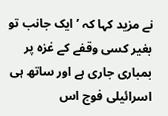نے مزید کہا کہ ’ایک جانب تو بغیر کسی وقفے کے غزہ پر بمباری جاری ہے اور ساتھ ہی اسرائیلی فوج اس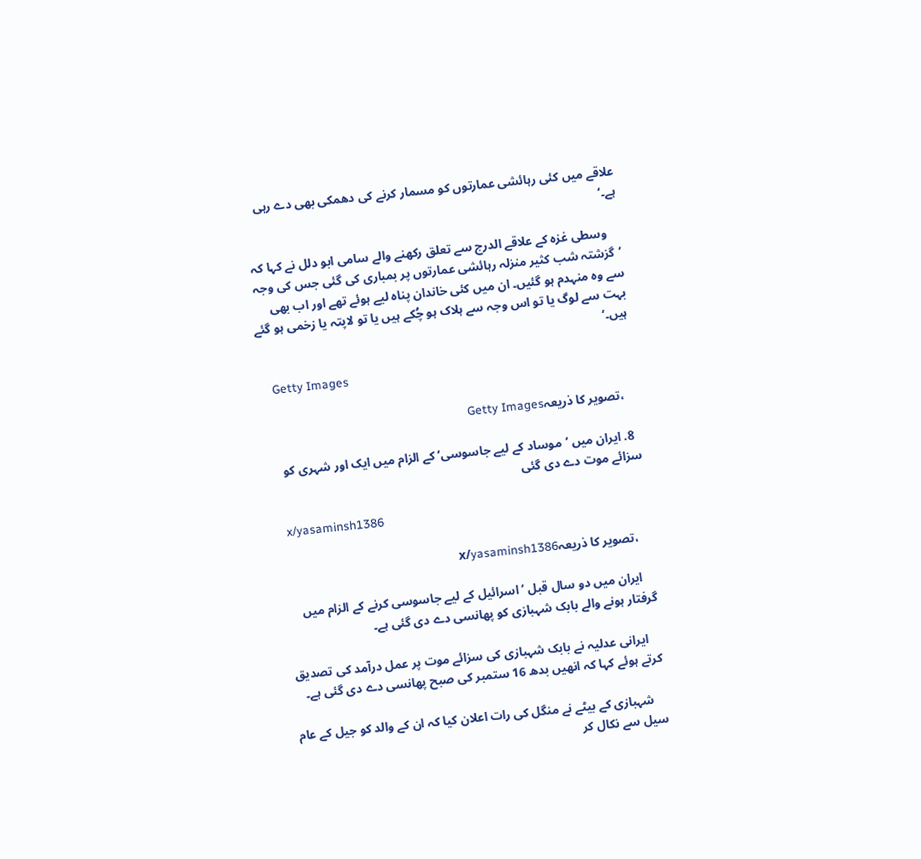علاقے میں کئی رہائشی عمارتوں کو مسمار کرنے کی دھمکی بھی دے رہی ہے۔‘

    وسطی غزہ کے علاقے الدرج سے تعلق رکھنے والے سامی ابو دلل نے کہا کہ ’گزشتہ شب کثیر منزلہ رہائشی عمارتوں پر بمباری کی گئی جس کی وجہ سے وہ منہدم ہو گئیں۔ ان میں کئی خاندان پناہ لیے ہوئے تھے اور اب بھی بہت سے لوگ یا تو اس وجہ سے ہلاک ہو چُکے ہیں یا تو لاپتہ یا زخمی ہو گئے ہیں۔‘

    Getty Images

    ،تصویر کا ذریعہGetty Images

  8. ایران میں ’موساد کے لیے جاسوسی‘ کے الزام میں ایک اور شہری کو سزائے موت دے دی گئی

    x/yasaminsh1386

    ،تصویر کا ذریعہx/yasaminsh1386

    ایران میں دو سال قبل ’اسرائیل کے لیے جاسوسی کرنے کے الزام میں گرفتار ہونے والے بابک شہبازی کو پھانسی دے دی گئی ہے۔

    ایرانی عدلیہ نے بابک شہبازی کی سزائے موت پر عمل درآمد کی تصدیق کرتے ہوئے کہا کہ انھیں بدھ 16 ستمبر کی صبح پھانسی دے دی گئی ہے۔

    شہبازی کے بیٹے نے منگل کی رات اعلان کیا کہ ان کے والد کو جیل کے عام سیل سے نکال کر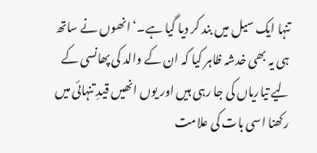تنہا ایک سیل میں بند کر دیا گیا ہے۔‘ انھوں نے ساتھ ہی یہ بھی خدشہ ظاہر کیا کہ ان کے والد کی پھانسی کے لیے تیاریاں کی جا رہی ہیں اور یوں انھیں قیدِ تنہائی میں رکھنا اسی بات کی علامت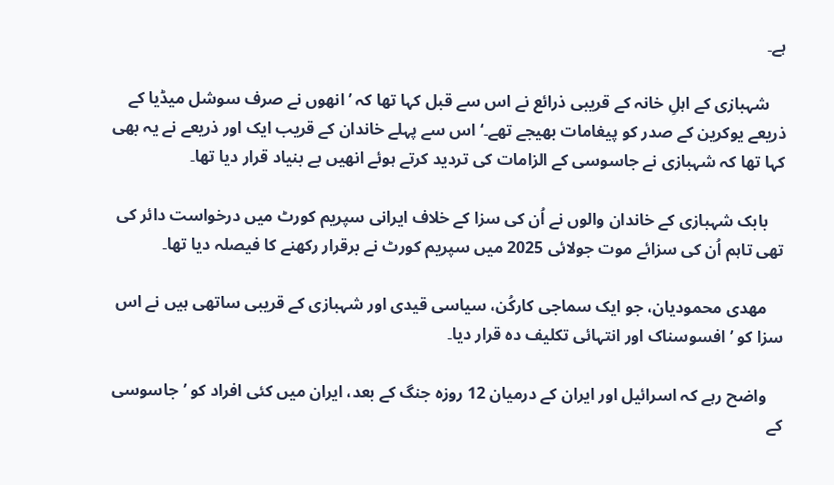ہے۔

    شہبازی کے اہلِ خانہ کے قریبی ذرائع نے اس سے قبل کہا تھا کہ ’انھوں نے صرف سوشل میڈیا کے ذریعے یوکرین کے صدر کو پیغامات بھیجے تھے۔‘ اس سے پہلے خاندان کے قریب ایک اور ذریعے نے یہ بھی کہا تھا کہ شہبازی نے جاسوسی کے الزامات کی تردید کرتے ہوئے انھیں بے بنیاد قرار دیا تھا۔

    بابک شہبازی کے خاندان والوں نے اُن کی سزا کے خلاف ایرانی سپریم کورٹ میں درخواست دائر کی تھی تاہم اُن کی سزائے موت جولائی 2025 میں سپریم کورٹ نے برقرار رکھنے کا فیصلہ دیا تھا۔

    مهدی محمودیان، جو ایک سماجی کارکُن، سیاسی قیدی اور شہبازی کے قریبی ساتھی ہیں نے اس سزا کو ’افسوسناک اور انتہائی تکلیف دہ قرار دیا۔

    واضح رہے کہ اسرائیل اور ایران کے درمیان 12 روزہ جنگ کے بعد، ایران میں کئی افراد کو ’جاسوسی کے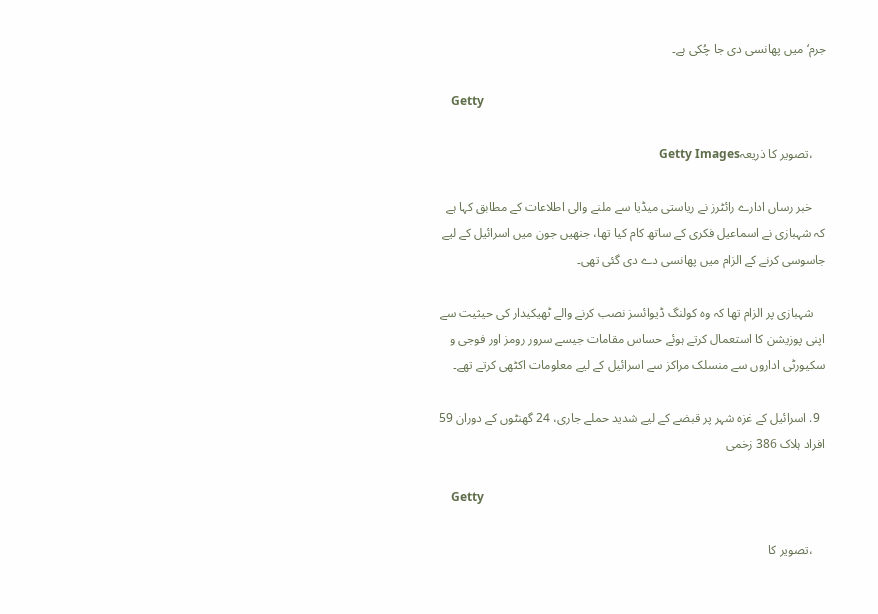جرم‘ میں پھانسی دی جا چُکی ہے۔

    Getty

    ،تصویر کا ذریعہGetty Images

    خبر رساں ادارے رائٹرز نے ریاستی میڈیا سے ملنے والی اطلاعات کے مطابق کہا ہے کہ شہبازی نے اسماعیل فکری کے ساتھ کام کیا تھا، جنھیں جون میں اسرائیل کے لیے جاسوسی کرنے کے الزام میں پھانسی دے دی گئی تھی۔

    شہبازی پر الزام تھا کہ وہ کولنگ ڈیوائسز نصب کرنے والے ٹھیکیدار کی حیثیت سے اپنی پوزیشن کا استعمال کرتے ہوئے حساس مقامات جیسے سرور رومز اور فوجی و سکیورٹی اداروں سے منسلک مراکز سے اسرائیل کے لیے معلومات اکٹھی کرتے تھے۔

  9. اسرائیل کے غزہ شہر پر قبضے کے لیے شدید حملے جاری، 24 گھنٹوں کے دوران 59 افراد ہلاک 386 زخمی

    Getty

    ،تصویر کا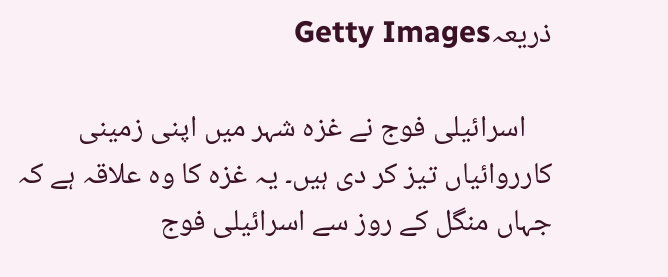ذریعہGetty Images

    اسرائیلی فوج نے غزہ شہر میں اپنی زمینی کارروائیاں تیز کر دی ہیں۔ یہ غزہ کا وہ علاقہ ہے کہ جہاں منگل کے روز سے اسرائیلی فوج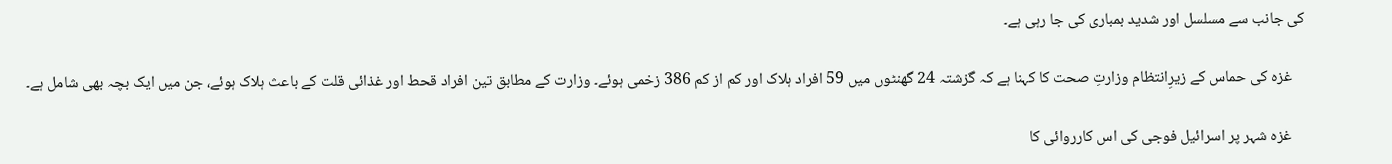کی جانب سے مسلسل اور شدید بمباری کی جا رہی ہے۔

    غزہ کی حماس کے زیرِانتظام وزارتِ صحت کا کہنا ہے کہ گزشتہ 24 گھنٹوں میں 59 افراد ہلاک اور کم از کم 386 زخمی ہوئے۔ وزارت کے مطابق تین افراد قحط اور غذائی قلت کے باعث ہلاک ہوئے، جن میں ایک بچہ بھی شامل ہے۔

    غزہ شہر پر اسرائیل فوجی کی اس کارروائی کا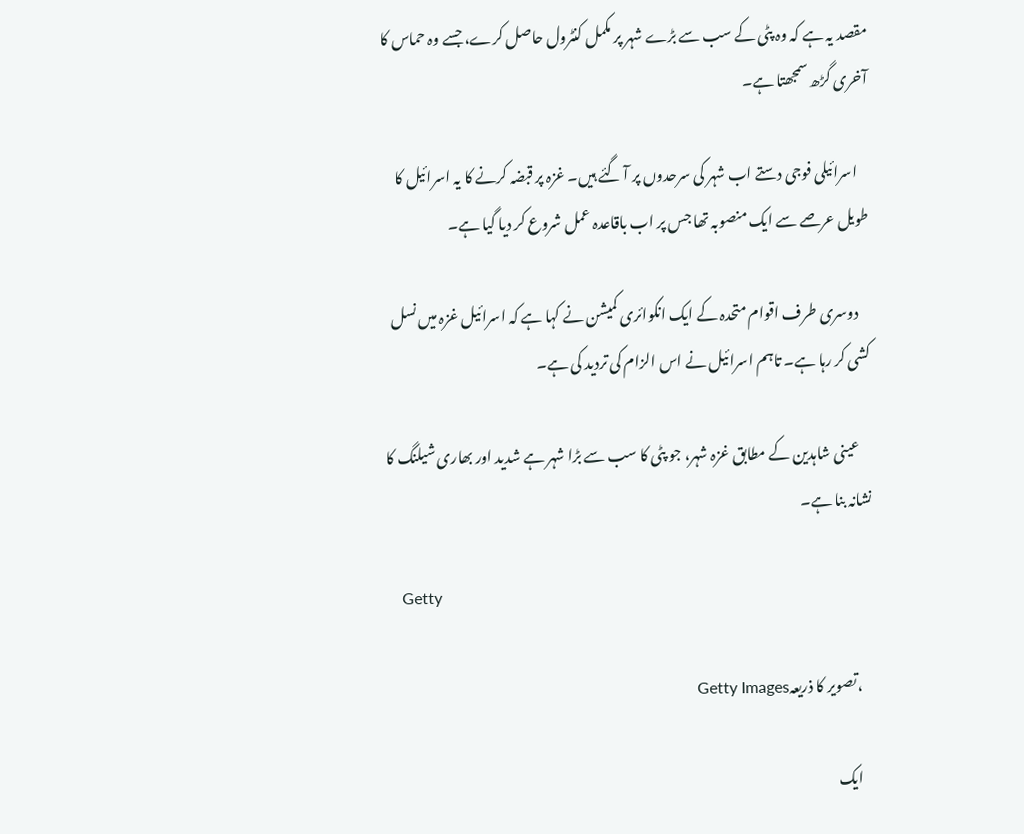مقصد یہ ہے کہ وہ پٹی کے سب سے بڑے شہر پر مکمل کنٹرول حاصل کرے، جسے وہ حماس کا آخری گڑھ سمجھتا ہے۔

    اسرائیلی فوجی دستے اب شہر کی سرحدوں پر آ گئے ہیں۔ غزہ پر قبضہ کرنے کا یہ اسرائیل کا طویل عرصے سے ایک منصوبہ تھا جس پر اب باقاعدہ عمل شروع کر دیا گیا ہے۔

    دوسری طرف اقوام متحدہ کے ایک انکوائری کمیشن نے کہا ہے کہ اسرائیل غزہ میں نسل کشی کر رہا ہے۔ تاہم اسرائیل نے اس الزام کی تردید کی ہے۔

    عینی شاہدین کے مطابق غزہ شہر، جو پٹی کا سب سے بڑا شہر ہے شدید اور بھاری شیلنگ کا نشانہ بنا ہے۔

    Getty

    ،تصویر کا ذریعہGetty Images

    ایک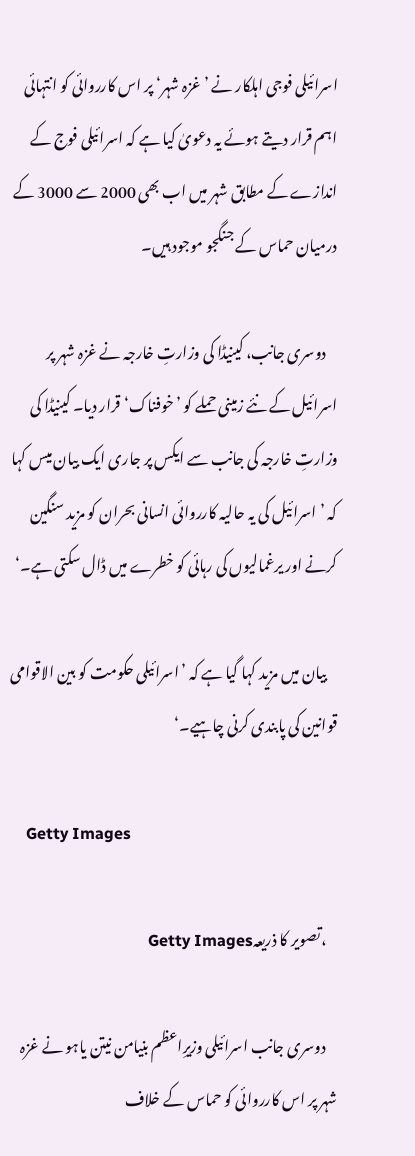اسرائیلی فوجی اہلکار نے ’غزہ شہر‘ پر اس کارروائی کو انتہائی اہم قرار دیتے ہوئے یہ دعویٰ کیا ہے کہ اسرائیلی فوج کے اندازے کے مطابق شہر میں اب بھی 2000 سے 3000 کے درمیان حماس کے جنگجو موجود ہیں۔

    دوسری جانب، کینیڈا کی وزارتِ خارجہ نے غزہ شہر پر اسرائیل کے نئے زمینی حملے کو ’خوفناک‘ قرار دیا۔ کینیڈا کی وزارتِ خارجہ کی جانب سے ایکس پر جاری ایک بیان میس کہا کہ ’اسرائیل کی یہ حالیہ کارروائی انسانی بحران کو مزید سنگین کرنے اور یرغمالیوں کی رہائی کو خطرے میں ڈال سکتی ہے۔‘

    بیان میں مزید کہا گیا ہے کہ ’اسرائیلی حکومت کو بین الاقوامی قوانین کی پابندی کرنی چاہیے۔‘

    Getty Images

    ،تصویر کا ذریعہGetty Images

    دوسری جانب اسرائیلی وزیرِاعظم بنیامن نیتن یاہو نے غزہ شہر پر اس کارروائی کو حماس کے خلاف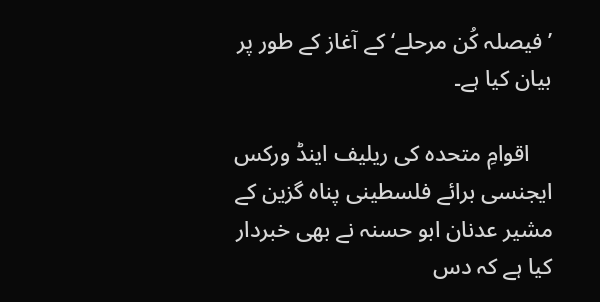’فیصلہ کُن مرحلے‘ کے آغاز کے طور پر بیان کیا ہے۔

    اقوامِ متحدہ کی ریلیف اینڈ ورکس ایجنسی برائے فلسطینی پناہ گزین کے مشیر عدنان ابو حسنہ نے بھی خبردار کیا ہے کہ دس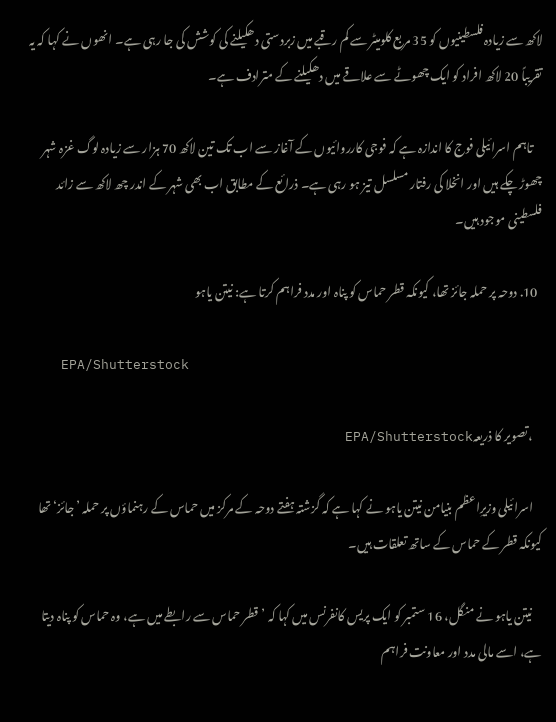لاکھ سے زیادہ فلسطینیوں کو 35 مربع کلومیٹر سے کم رقبے میں زبردستی دھکیلنے کی کوشش کی جا رہی ہے۔ انھوں نے کہا کہ یہ تقریباً 20 لاکھ افراد کو ایک چھوٹے سے علاقے میں دھکیلنے کے مترادف ہے۔

    تاہم اسرائیلی فوج کا اندازہ ہے کہ فوجی کارروائیوں کے آغاز سے اب تک تین لاکھ 70 ہزار سے زیادہ لوگ غزہ شہر چھوڑ چکے ہیں اور انخلا کی رفتار مسلسل تیز ہو رہی ہے۔ ذرائع کے مطابق اب بھی شہر کے اندر چھ لاکھ سے زائد فلسطینی موجود ہیں۔

  10. دوحہ پر حملہ جائز تھا، کیونکہ قطر حماس کو پناہ اور مدد فراہم کرتا ہے: نیتن یاہو

    EPA/Shutterstock

    ،تصویر کا ذریعہEPA/Shutterstock

    اسرائیلی وزیرِاعظم بنیامن نیتن یاہو نے کہا ہے کہ گزشتہ ہفتے دوحہ کے مرکز میں حماس کے رہنماؤں پر حملہ ’جائز‘ تھا کیونکہ قطر کے حماس کے ساتھ تعلقات ہیں۔

    نیتن یاہو نے منگل، 16 ستمبر کو ایک پریس کانفرنس میں کہا کہ ’قطر حماس سے رابطے میں ہے، وہ حماس کو پناہ دیتا ہے، اسے مالی مدد اور معاونت فراہم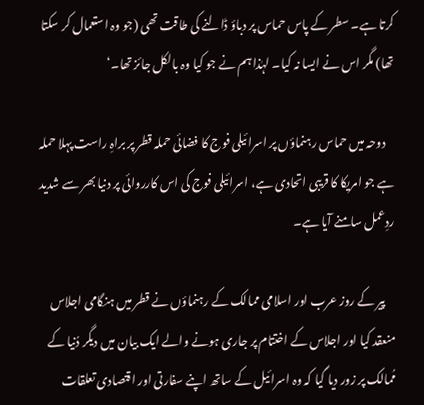کرتا ہے۔ سطر کے پاس حماس پر دباؤ ڈالنے کی طاقت تھی (جو وہ استعمال کر سکتا تھا) مگر اس نے ایسا نہ کیا۔ لہٰذا ہم نے جو کیا وہ بالکل جائز تھا۔‘

    دوحہ میں حماس رہنماؤں پر اسرائیلی فوج کا فضائی حملہ قطر پر براہِ راست پہلا حملہ ہے جو امریکا کا قریبی اتحادی ہے، اسرائیلی فوج کی اس کارروائی پر دنیا بھر سے شدید ردِعمل سامنے آیا ہے۔

    پیر کے روز عرب اور اسلامی ممالک کے رہنماؤں نے قطر میں ہنگامی اجلاس منعقد کیا اور اجلاس کے اختتام پر جاری ہونے والے ایک بیان میں دیگر دُنیا کے مُمالک پر زور دیا گیا کہ وہ اسرائیل کے ساتھ اپنے سفارتی اور اقتصادی تعلقات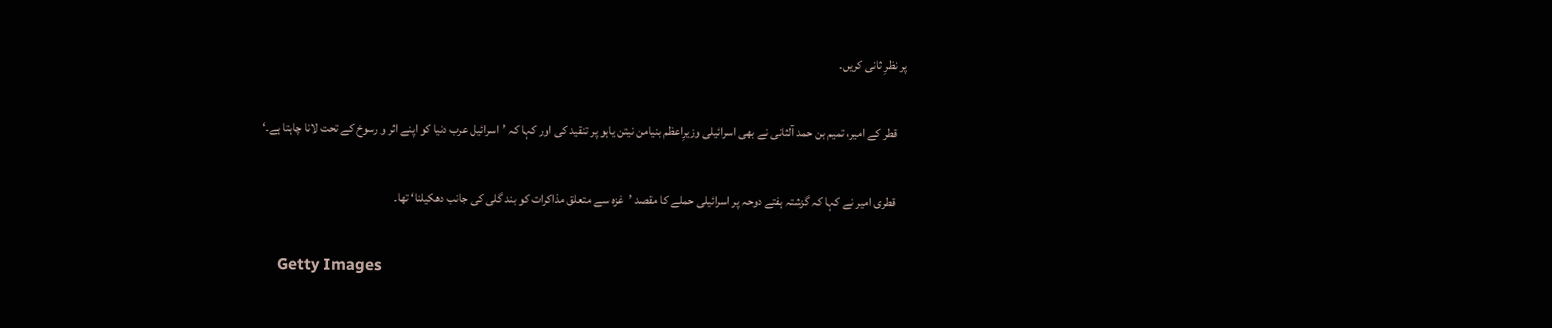پر نظرِ ثانی کریں۔

    قطر کے امیر، تمیم بن حمد آلثانی نے بھی اسرائیلی وزیرِاعظم بنیامن نیتن یاہو پر تنقید کی اور کہا کہ ’اسرائیل عرب دنیا کو اپنے اثر و رسوخ کے تحت لانا چاہتا ہے۔‘

    قطری امیر نے کہا کہ گزشتہ ہفتے دوحہ پر اسرائیلی حملے کا مقصد ’غزہ سے متعلق مذاکرات کو بند گلی کی جانب دھکیلنا‘ تھا۔

    Getty Images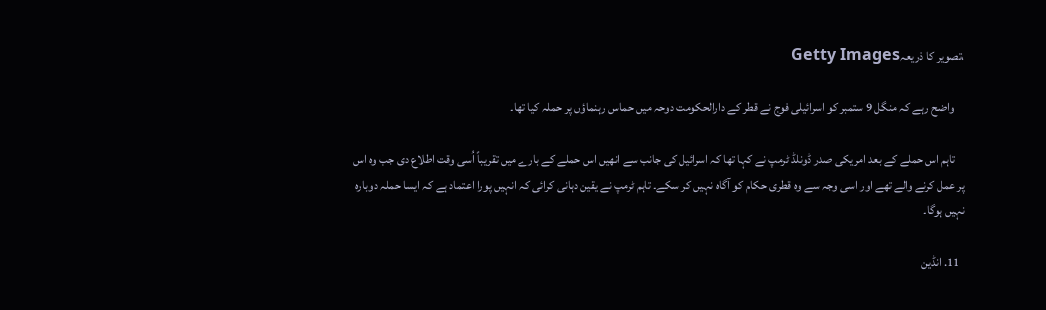،تصویر کا ذریعہGetty Images

    واضح رہے کہ منگل 9 ستمبر کو اسرائیلی فوج نے قطر کے دارالحکومت دوحہ میں حماس رہنماؤں پر حملہ کیا تھا۔

    تاہم اس حملے کے بعد امریکی صدر ڈونلڈ ٹرمپ نے کہا تھا کہ اسرائیل کی جانب سے انھیں اس حملے کے بارے میں تقریباً اُسی وقت اطلاع دی جب وہ اس پر عمل کرنے والے تھے اور اسی وجہ سے وہ قطری حکام کو آگاہ نہیں کر سکے۔ تاہم ٹرمپ نے یقین دہانی کرائی کہ انہیں پورا اعتماد ہے کہ ایسا حملہ دوبارہ نہیں ہوگا۔

  11. انڈین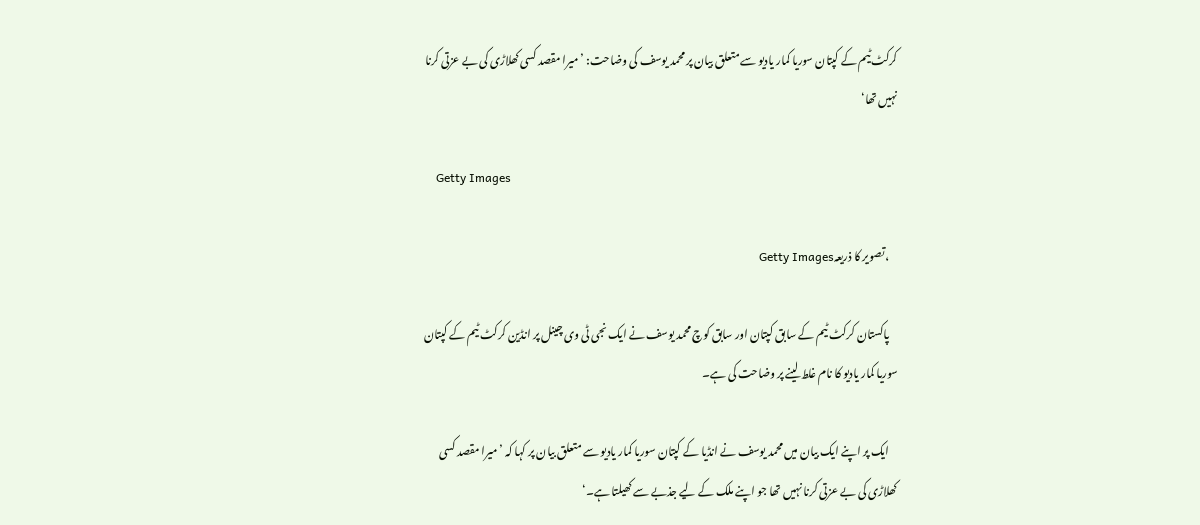کرکٹ ٹیم کے کپتان سوریا کمار یادیو سے متعلق بیان پر محمد یوسف کی وضاحت: ’میرا مقصد کسی کھلاڑی کی بے عزتی کرنا نہیں تھا‘

    Getty Images

    ،تصویر کا ذریعہGetty Images

    پاکستان کرکٹ ٹیم کے سابق کپتان اور سابق کوچ محمد یوسف نے ایک نجی ٹی وی چینل پر انڈین کرکٹ ٹیم کے کپتان سوریا کمار یادیو کا نام غلط لینے پر وضاحت کی ہے۔

    ایک پر اپنے ایک بیان میں محمد یوسف نے انڈیا کے کپتان سوریا کمار یادیو سے متعلق بیان پر کہا کہ ’میرا مقصد کسی کھلاڑی کی بے عزتی کرنا نہیں تھا جو اپنے ملک کے لیے جذبے سے کھیلتا ہے۔‘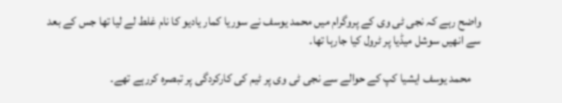واضح رہے کہ نجی ٹی وی کے پروگرام میں محمد یوسف نے سوریا کمار یادیو کا نام غلط لے لیا تھا جس کے بعد سے انھیں سوشل میڈیا پر ٹرول کیا جارہا تھا۔

    محمد یوسف ایشیا کپ کے حوالے سے نجی ٹی وی پر ٹیم کی کارکردگی پر تبصرہ کررہے تھے۔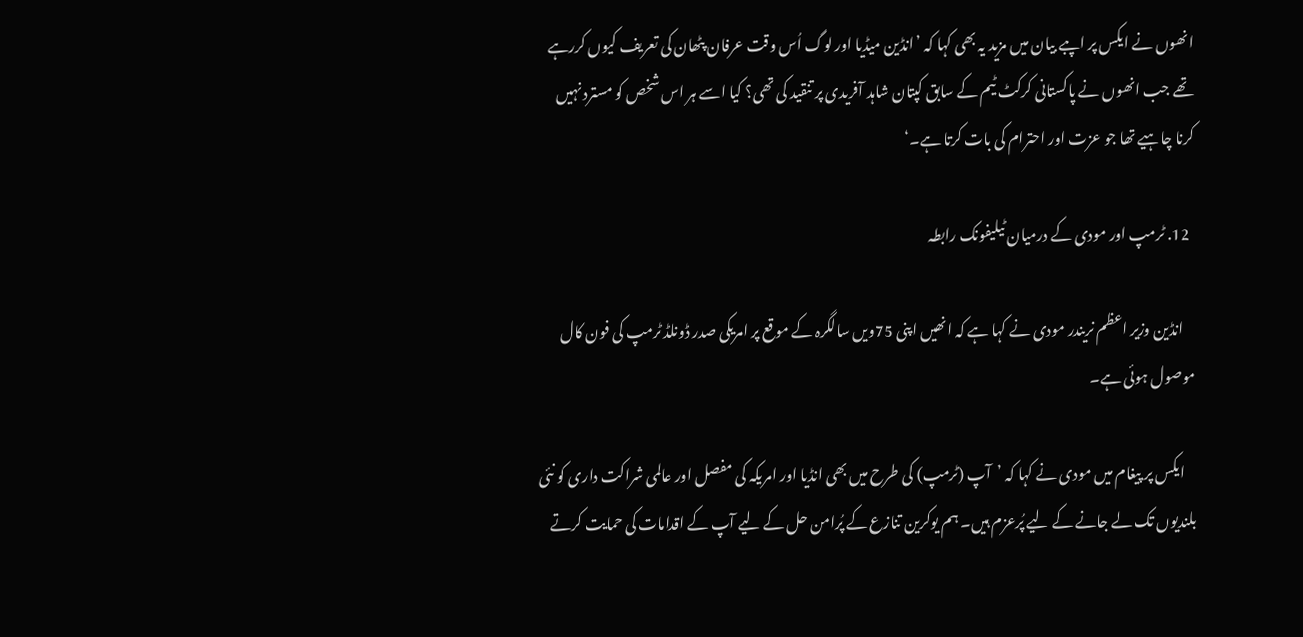انھوں نے ایکس پر اپبے بیان میں مزید یہ بھی کہا کہ ’انڈین میڈیا اور لوگ اُس وقت عرفان پٹھان کی تعریف کیوں کررہے تھے جب انھوں نے پاکستانی کرکٹ ٹیم کے سابق کپتان شاہد آفریدی پر تنقید کی تھی؟ کیا اسے ہر اس شخص کو مسترد نہیں کرنا چاہیے تھا جو عزت اور احترام کی بات کرتا ہے۔‘

  12. ٹرمپ اور مودی کے درمیان ٹیلیفونک رابطہ

    انڈین وزیر اعظم نریندر مودی نے کہا ہے کہ انھیں اپنی 75ویں سالگرہ کے موقع پر امریکی صدر ڈونلڈ ٹرمپ کی فون کال موصول ہوئی ہے۔

    ایکس پر پیغام میں مودی نے کہا کہ ’آپ (ٹرمپ) کی طرح میں بھی انڈیا اور امریکہ کی مفصل اور عالمی شراکت داری کو نئی بلندیوں تک لے جانے کے لیے پُرعزم ہیں۔ ہم یوکرین تنازع کے پُرامن حل کے لیے آپ کے اقدامات کی حمایت کرتے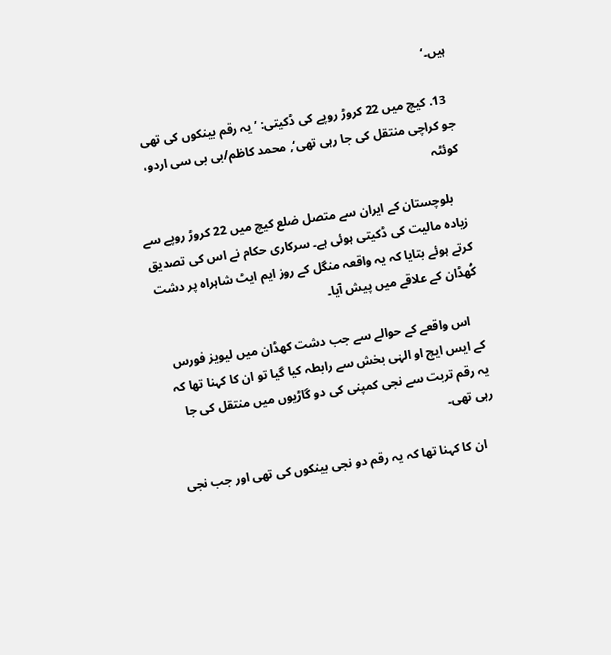ہیں۔‘

  13. کیچ میں 22 کروڑ روپے کی ڈکیتی: ’یہ رقم بینکوں کی تھی جو کراچی منتقل کی جا رہی تھی‘, محمد کاظم/بی بی سی اردو، کوئٹہ

    بلوچستان کے ایران سے متصل ضلع کیچ میں 22 کروڑ روپے سے زیادہ مالیت کی ڈکیتی ہوئی ہے۔ سرکاری حکام نے اس کی تصدیق کرتے ہوئے بتایا کہ یہ واقعہ منگل کے روز ایم ایٹ شاہراہ پر دشت کُھڈان کے علاقے میں پیش آیا۔

    اس واقعے کے حوالے سے جب دشت کھڈان میں لیویز فورس کے ایس ایچ او الہٰی بخش سے رابطہ کیا گیا تو ان کا کہنا تھا کہ یہ رقم تربت سے نجی کمپنی کی دو گاڑیوں میں منتقل کی جا رہی تھی۔

    ان کا کہنا تھا کہ یہ رقم دو نجی بینکوں کی تھی اور جب نجی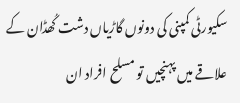سکیورٹی کمپنی کی دونوں گاڑیاں دشت کُھڈان کے علاقے میں پہنچیں تو مسلح افراد ان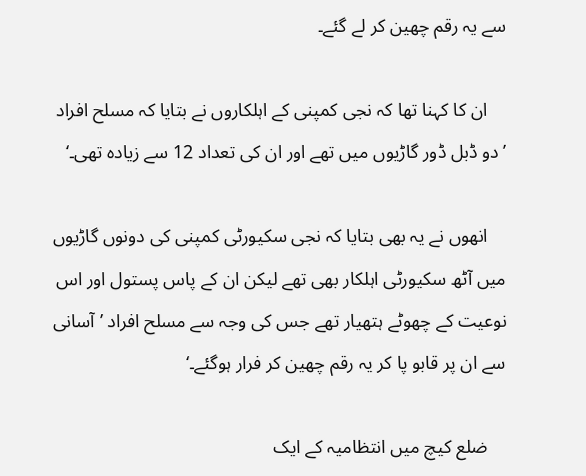سے یہ رقم چھین کر لے گئے۔

    ان کا کہنا تھا کہ نجی کمپنی کے اہلکاروں نے بتایا کہ مسلح افراد ’دو ڈبل ڈور گاڑیوں میں تھے اور ان کی تعداد 12 سے زیادہ تھی۔‘

    انھوں نے یہ بھی بتایا کہ نجی سکیورٹی کمپنی کی دونوں گاڑیوں میں آٹھ سکیورٹی اہلکار بھی تھے لیکن ان کے پاس پستول اور اس نوعیت کے چھوٹے ہتھیار تھے جس کی وجہ سے مسلح افراد ’آسانی سے ان پر قابو پا کر یہ رقم چھین کر فرار ہوگئے۔‘

    ضلع کیچ میں انتظامیہ کے ایک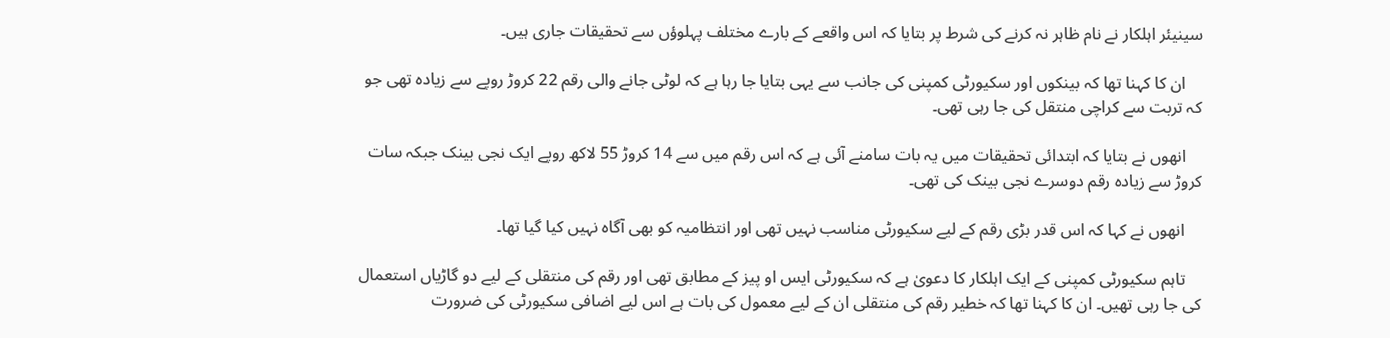سینیئر اہلکار نے نام ظاہر نہ کرنے کی شرط پر بتایا کہ اس واقعے کے بارے مختلف پہلوؤں سے تحقیقات جاری ہیں۔

    ان کا کہنا تھا کہ بینکوں اور سکیورٹی کمپنی کی جانب سے یہی بتایا جا رہا ہے کہ لوٹی جانے والی رقم 22 کروڑ روپے سے زیادہ تھی جو کہ تربت سے کراچی منتقل کی جا رہی تھی۔

    انھوں نے بتایا کہ ابتدائی تحقیقات میں یہ بات سامنے آئی ہے کہ اس رقم میں سے 14 کروڑ 55 لاکھ روپے ایک نجی بینک جبکہ سات کروڑ سے زیادہ رقم دوسرے نجی بینک کی تھی۔

    انھوں نے کہا کہ اس قدر بڑی رقم کے لیے سکیورٹی مناسب نہیں تھی اور انتظامیہ کو بھی آگاہ نہیں کیا گیا تھا۔

    تاہم سکیورٹی کمپنی کے ایک اہلکار کا دعویٰ ہے کہ سکیورٹی ایس او پیز کے مطابق تھی اور رقم کی منتقلی کے لیے دو گاڑیاں استعمال کی جا رہی تھیں۔ ان کا کہنا تھا کہ خطیر رقم کی منتقلی ان کے لیے معمول کی بات ہے اس لیے اضافی سکیورٹی کی ضرورت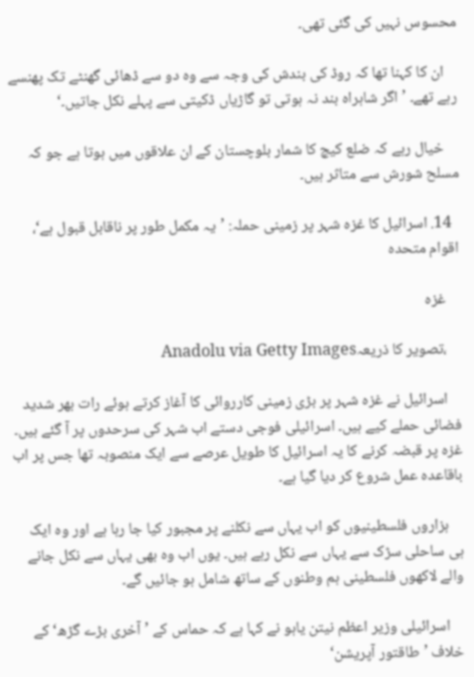محسوس نہیں کی گئی تھی۔

    ان کا کہنا تھا کہ روڈ کی بندش کی وجہ سے وہ دو سے ڈھائی گھنٹے تک پھنسے رہے تھے۔ ’اگر شاہراہ بند نہ ہوتی تو گاڑیاں ڈکیتی سے پہلے نکل جاتیں۔‘

    خیال رہے کہ ضلع کیچ کا شمار بلوچستان کے ان علاقوں میں ہوتا ہے جو کہ مسلح شورش سے متاثر ہیں۔

  14. اسرائیل کا غزہ شہر پر زمینی حملہ: ’یہ مکمل طور پر ناقابل قبول ہے‘، اقوام متحدہ

    غزہ

    ،تصویر کا ذریعہAnadolu via Getty Images

    اسرائیل نے غزہ شہر پر بڑی زمینی کارروائی کا آغاز کرتے ہوئے رات بھر شدید فضائی حملے کیے ہیں۔ اسرائیلی فوجی دستے اب شہر کی سرحدوں پر آ گئے ہیں۔ غزہ پر قبضہ کرنے کا یہ اسرائیل کا طویل عرصے سے ایک منصوبہ تھا جس پر اب باقاعدہ عمل شروع کر دیا گیا ہے۔

    ہزاروں فلسطینیوں کو اب یہاں سے نکلنے پر مجبور کیا جا رہا ہے اور وہ ایک ہی ساحلی سڑک سے یہاں سے نکل رہے ہیں۔ یوں اب وہ بھی یہاں سے نکل جانے والے لاکھوں فلسطینی ہم وطنوں کے ساتھ شامل ہو جائیں گے۔

    اسرائیلی وزیر اعظم نیتن یاہو نے کہا ہے کہ حماس کے ’آخری بڑے گڑھ‘ کے خلاف ’طاقتور آپریشن‘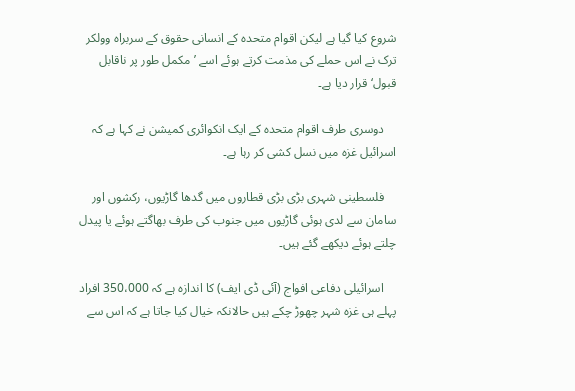شروع کیا گیا ہے لیکن اقوام متحدہ کے انسانی حقوق کے سربراہ وولکر ترک نے اس حملے کی مذمت کرتے ہوئے اسے ’مکمل طور پر ناقابل قبول‘ قرار دیا ہے۔

    دوسری طرف اقوام متحدہ کے ایک انکوائری کمیشن نے کہا ہے کہ اسرائیل غزہ میں نسل کشی کر رہا ہے۔

    فلسطینی شہری بڑی بڑی قطاروں میں گدھا گاڑیوں، رکشوں اور سامان سے لدی ہوئی گاڑیوں میں جنوب کی طرف بھاگتے ہوئے یا پیدل چلتے ہوئے دیکھے گئے ہیں۔

    اسرائیلی دفاعی افواج (آئی ڈی ایف) کا اندازہ ہے کہ 350،000 افراد پہلے ہی غزہ شہر چھوڑ چکے ہیں حالانکہ خیال کیا جاتا ہے کہ اس سے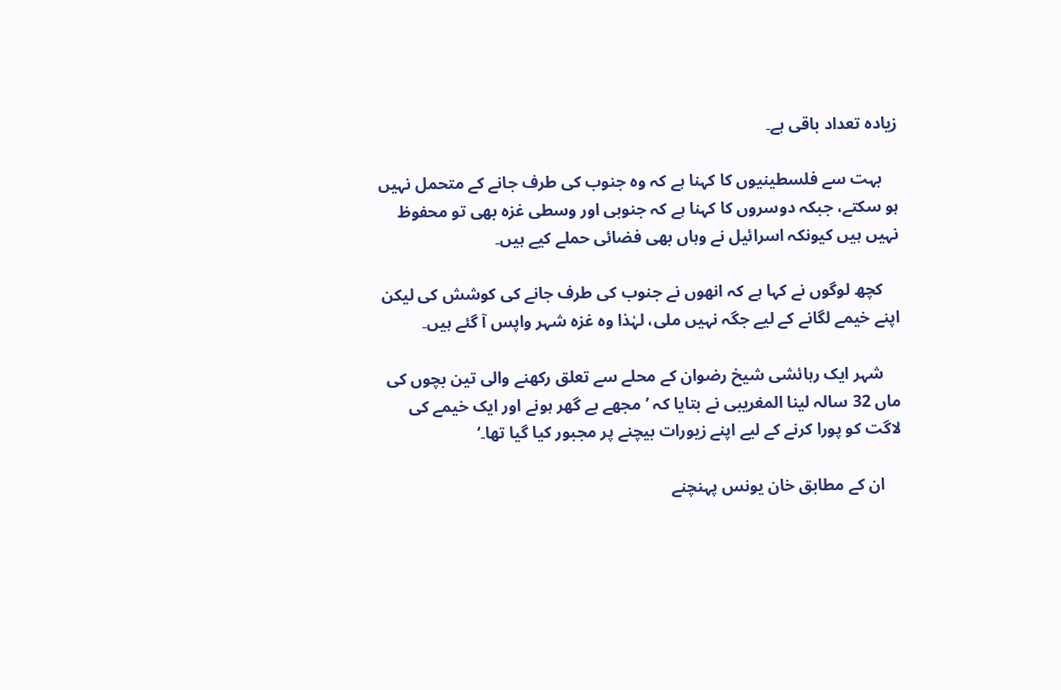زیادہ تعداد باقی ہے۔

    بہت سے فلسطینیوں کا کہنا ہے کہ وہ جنوب کی طرف جانے کے متحمل نہیں ہو سکتے، جبکہ دوسروں کا کہنا ہے کہ جنوبی اور وسطی غزہ بھی تو محفوظ نہیں ہیں کیونکہ اسرائیل نے وہاں بھی فضائی حملے کیے ہیں۔

    کچھ لوگوں نے کہا ہے کہ انھوں نے جنوب کی طرف جانے کی کوشش کی لیکن اپنے خیمے لگانے کے لیے جگہ نہیں ملی، لہٰذا وہ غزہ شہر واپس آ گئے ہیں۔

    شہر ایک رہائشی شیخ رضوان کے محلے سے تعلق رکھنے والی تین بچوں کی ماں 32 سالہ لینا المغریبی نے بتایا کہ ’مجھے بے گھر ہونے اور ایک خیمے کی لاگت کو پورا کرنے کے لیے اپنے زیورات بیچنے پر مجبور کیا گیا تھا۔‘

    ان کے مطابق خان یونس پہنچنے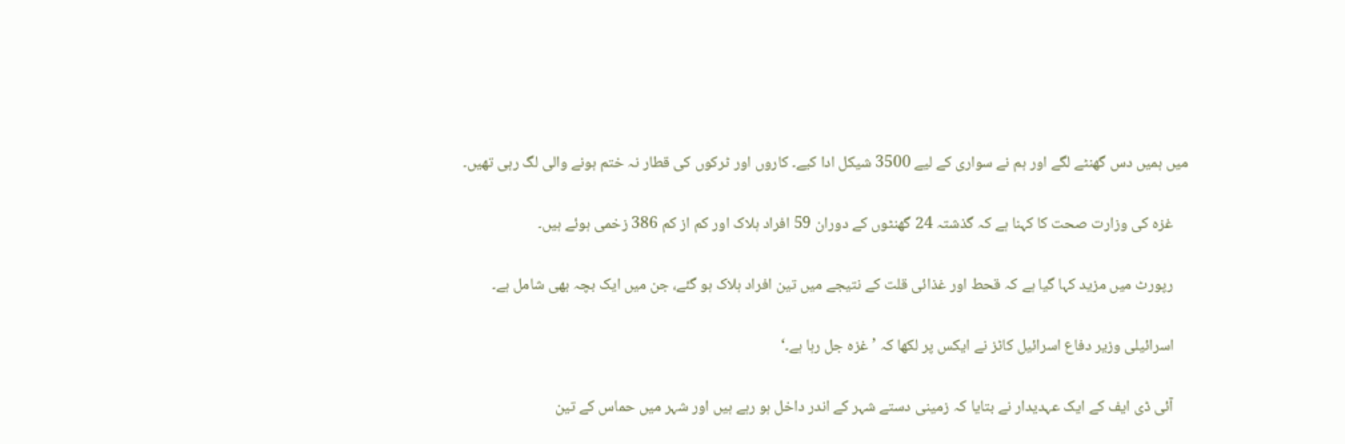میں ہمیں دس گھنٹے لگے اور ہم نے سواری کے لیے 3500 شیکل ادا کیے۔ کاروں اور ٹرکوں کی قطار نہ ختم ہونے والی لگ رہی تھیں۔

    غزہ کی وزارت صحت کا کہنا ہے کہ گذشتہ 24 گھنٹوں کے دوران 59 افراد ہلاک اور کم از کم 386 زخمی ہوئے ہیں۔

    رپورٹ میں مزید کہا گیا ہے کہ قحط اور غذائی قلت کے نتیجے میں تین افراد ہلاک ہو گئے، جن میں ایک بچہ بھی شامل ہے۔

    اسرائیلی وزیر دفاع اسرائیل کاٹز نے ایکس پر لکھا کہ ’غزہ جل رہا ہے۔‘

    آئی ڈی ایف کے ایک عہدیدار نے بتایا کہ زمینی دستے شہر کے اندر داخل ہو رہے ہیں اور شہر میں حماس کے تین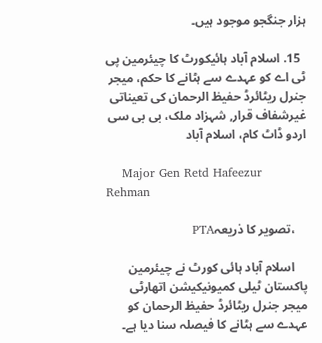ہزار جنگجو موجود ہیں۔

  15. اسلام آباد ہائیکورٹ کا چیئرمین پی ٹی اے کو عہدے سے ہٹانے کا حکم، میجر جنرل ریٹائرڈ حفیظ الرحمان کی تعیناتی غیرشفاف قرار, شہزاد ملک، بی بی سی اردو ڈاٹ کام، اسلام آباد

    Major Gen Retd Hafeezur Rehman

    ،تصویر کا ذریعہPTA

    اسلام آباد ہائی کورٹ نے چیئرمین پاکستان ٹیلی کمیونیکیشن اتھارٹی میجر جنرل ریٹائرڈ حفیظ الرحمان کو عہدے سے ہٹانے کا فیصلہ سنا دیا ہے۔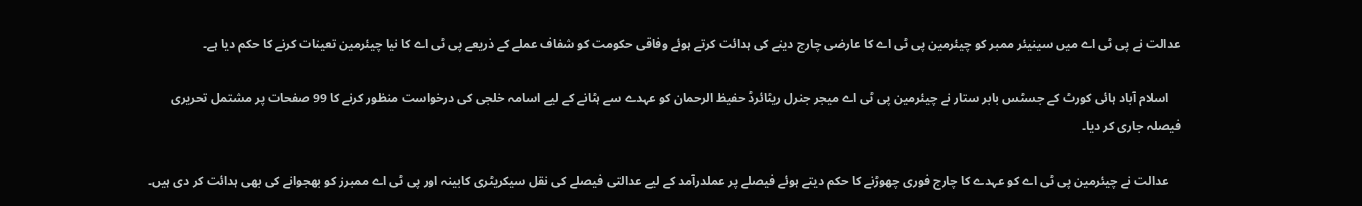عدالت نے پی ٹی اے میں سینیئر ممبر کو چیئرمین پی ٹی اے کا عارضی چارج دینے کی ہدائت کرتے ہوئے وفاقی حکومت کو شفاف عملے کے ذریعے پی ٹی اے کا نیا چیئرمین تعینات کرنے کا حکم دیا ہے۔

    اسلام آباد ہائی کورٹ کے جسٹس بابر ستار نے چیئرمین پی ٹی اے میجر جنرل ریٹائرڈ حفیظ الرحمان کو عہدے سے ہٹانے کے لیے اسامہ خلجی کی درخواست منظور کرنے کا 99 صفحات پر مشتمل تحریری فیصلہ جاری کر دیا۔

    عدالت نے چیئرمین پی ٹی اے کو عہدے کا چارج فوری چھوڑنے کا حکم دیتے ہوئے فیصلے پر عملدرآمد کے لیے عدالتی فیصلے کی نقل سیکریٹری کابینہ اور پی ٹی اے ممبرز کو بھجوانے کی بھی ہدائت کر دی ہیں۔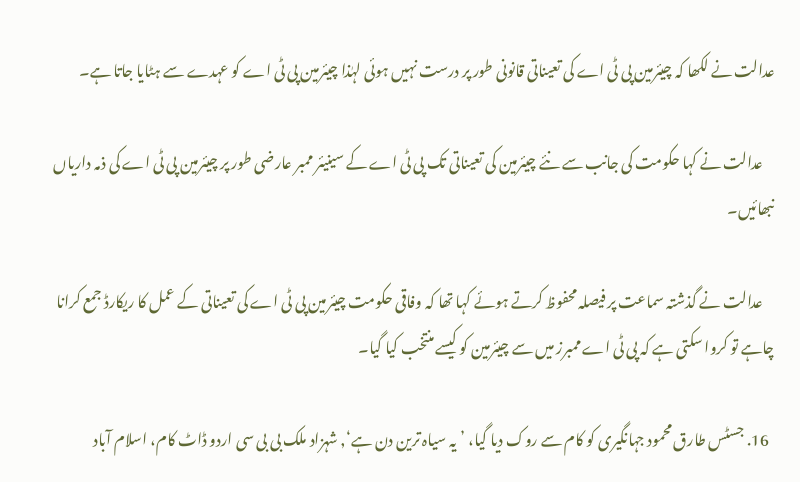عدالت نے لکھا کہ چیئرمین پی ٹی اے کی تعیناتی قانونی طور پر درست نہیں ہوئی لہٰذا چیئرمین پی ٹی اے کو عہدے سے ہٹایا جاتا ہے۔

    عدالت نے کہا حکومت کی جانب سے نئے چیئرمین کی تعیناتی تک پی ٹی اے کے سینیئر ممبر عارضی طور پر چیئرمین پی ٹی اے کی ذمہ داریاں نبھائیں۔

    عدالت نے گذشتہ سماعت پر فیصلہ محفوظ کرتے ہوئے کہا تھا کہ وفاقی حکومت چیئرمین پی ٹی اے کی تعیناتی کے عمل کا ریکارڈ جمع کرانا چاہے تو کروا سکتی ہے کہ پی ٹی اے ممبرز میں سے چیئرمین کو کیسے منتخب کیا گیا۔

  16. جسٹس طارق محمود جہانگیری کو کام سے روک دیا گیا، ’یہ سیاہ ترین دن ہے‘, شہزاد ملک بی بی سی اردو ڈاٹ کام، اسلام آباد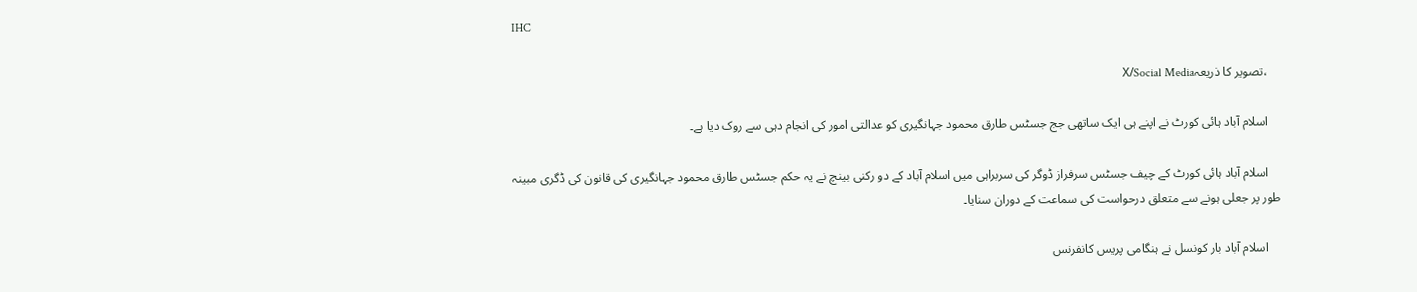IHC

    ،تصویر کا ذریعہX/Social Media

    اسلام آباد ہائی کورٹ نے اپنے ہی ایک ساتھی جج جسٹس طارق محمود جہانگیری کو عدالتی امور کی انجام دہی سے روک دیا ہے۔

    اسلام آباد ہائی کورٹ کے چیف جسٹس سرفراز ڈوگر کی سربراہی میں اسلام آباد کے دو رکنی بینچ نے یہ حکم جسٹس طارق محمود جہانگیری کی قانون کی ڈگری مبینہ طور پر جعلی ہونے سے متعلق درحواست کی سماعت کے دوران سنایا۔

    اسلام آباد بار کونسل نے ہنگامی پریس کانفرنس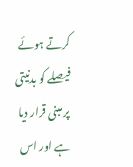کرتے ہوئے فیصلے کو بدنیتی پر مبنی قرار دیا ہے اور اس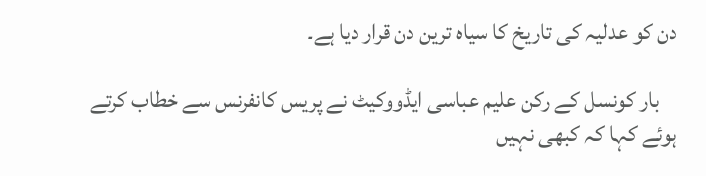دن کو عدلیہ کی تاریخ کا سیاہ ترین دن قرار دیا ہے۔

    بار کونسل کے رکن علیم عباسی ایڈووکیٹ نے پریس کانفرنس سے خطاب کرتے ہوئے کہا کہ کبھی نہیں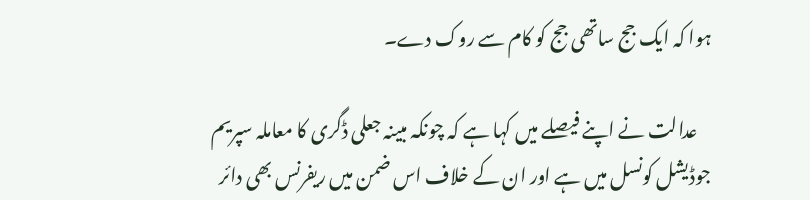ہوا کہ ایک جج ساتھی جج کو کام سے روک دے۔

    عدالت نے اپنے فیصلے میں کہا ہے کہ چونکہ مبینہ جعلی ڈگری کا معاملہ سپریم جوڈیشل کونسل میں ہے اور ان کے خلاف اس ضمن میں ریفرنس بھی دائر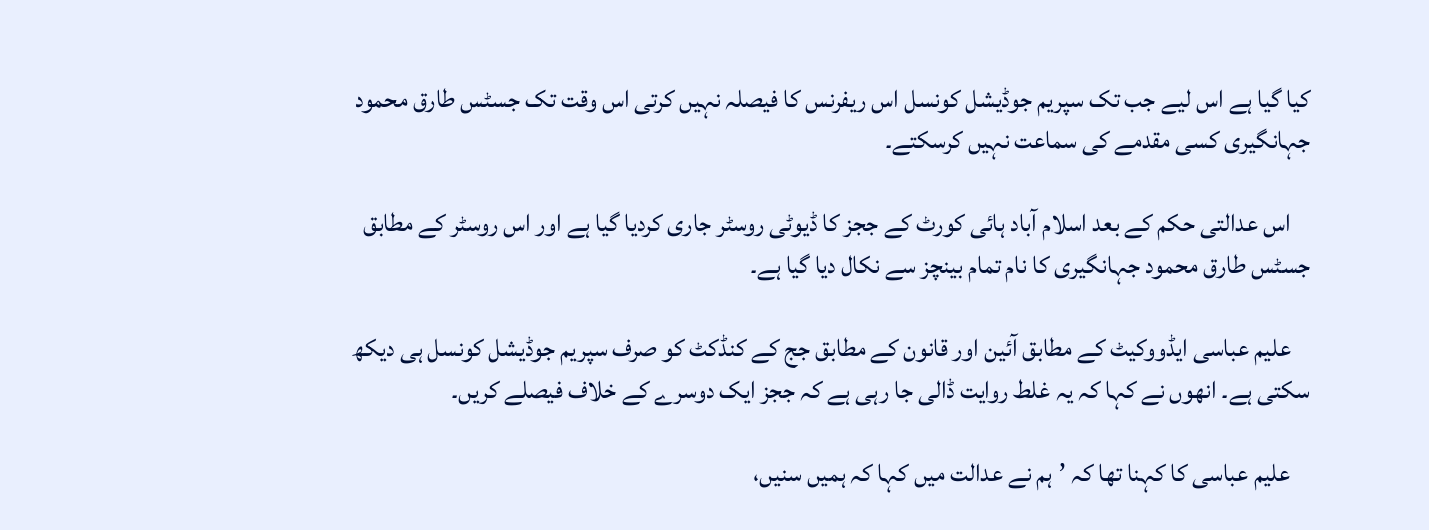کیا گیا ہے اس لیے جب تک سپریم جوڈیشل کونسل اس ریفرنس کا فیصلہ نہیں کرتی اس وقت تک جسٹس طارق محمود جہانگیری کسی مقدمے کی سماعت نہیں کرسکتے۔

    اس عدالتی حکم کے بعد اسلام آباد ہائی کورٹ کے ججز کا ڈیوٹی روسٹر جاری کردیا گیا ہے اور اس روسٹر کے مطابق جسٹس طارق محمود جہانگیری کا نام تمام بینچز سے نکال دیا گیا ہے۔

    علیم عباسی ایڈووکیٹ کے مطابق آئین اور قانون کے مطابق جج کے کنڈکٹ کو صرف سپریم جوڈیشل کونسل ہی دیکھ سکتی ہے۔ انھوں نے کہا کہ یہ غلط روایت ڈالی جا رہی ہے کہ ججز ایک دوسرے کے خلاف فیصلے کریں۔

    علیم عباسی کا کہنا تھا کہ ’ہم نے عدالت میں کہا کہ ہمیں سنیں،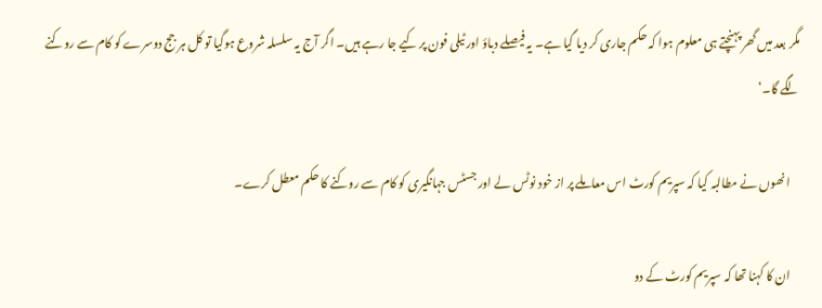مگر بعد میں گھر پہنچتے ہی معلوم ہوا کہ حکم جاری کر دیا گیا ہے۔ یہ فیصلے دباؤ اور ٹیلی فون پر کیے جا رہے ہیں۔ اگر آج یہ سلسلہ شروع ہوگیا تو کل ہر جج دوسرے کو کام سے روکنے لگے گا۔‘

    انھوں نے مطالبہ کیا کہ سپریم کورٹ اس معاملے پر از خود نوٹس لے اور جسٹس جہانگیری کو کام سے روکنے کا حکم معطل کرے۔

    ان کا کہنا تھا کہ سپریم کورٹ کے دو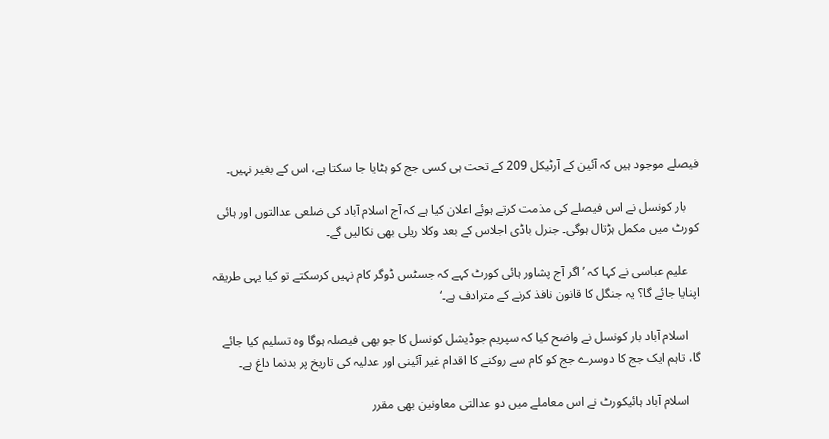فیصلے موجود ہیں کہ آئین کے آرٹیکل 209 کے تحت ہی کسی جج کو ہٹایا جا سکتا ہے، اس کے بغیر نہیں۔

    بار کونسل نے اس فیصلے کی مذمت کرتے ہوئے اعلان کیا ہے کہ آج اسلام آباد کی ضلعی عدالتوں اور ہائی کورٹ میں مکمل ہڑتال ہوگی۔ جنرل باڈی اجلاس کے بعد وکلا ریلی بھی نکالیں گے۔

    علیم عباسی نے کہا کہ ’اگر آج پشاور ہائی کورٹ کہے کہ جسٹس ڈوگر کام نہیں کرسکتے تو کیا یہی طریقہ اپنایا جائے گا؟ یہ جنگل کا قانون نافذ کرنے کے مترادف ہے۔‘

    اسلام آباد بار کونسل نے واضح کیا کہ سپریم جوڈیشل کونسل کا جو بھی فیصلہ ہوگا وہ تسلیم کیا جائے گا، تاہم ایک جج کا دوسرے جج کو کام سے روکنے کا اقدام غیر آئینی اور عدلیہ کی تاریخ پر بدنما داغ ہے۔

    اسلام آباد ہائیکورٹ نے اس معاملے میں دو عدالتی معاونین بھی مقرر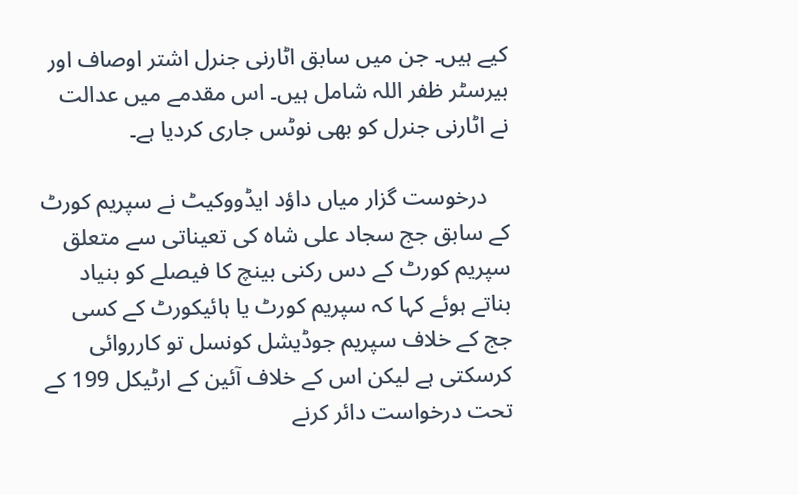کیے ہیں۔ جن میں سابق اٹارنی جنرل اشتر اوصاف اور بیرسٹر ظفر اللہ شامل ہیں۔ اس مقدمے میں عدالت نے اٹارنی جنرل کو بھی نوٹس جاری کردیا ہے۔

    درخوست گزار میاں داؤد ایڈووکیٹ نے سپریم کورٹ کے سابق جج سجاد علی شاہ کی تعیناتی سے متعلق سپریم کورٹ کے دس رکنی بینچ کا فیصلے کو بنیاد بناتے ہوئے کہا کہ سپریم کورٹ یا ہائیکورٹ کے کسی جج کے خلاف سپریم جوڈیشل کونسل تو کارروائی کرسکتی ہے لیکن اس کے خلاف آئین کے ارٹیکل 199 کے تحت درخواست دائر کرنے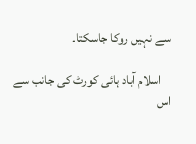سے نہیں روکا جاسکتا۔

    اسلام آباد ہائی کورٹ کی جانب سے اس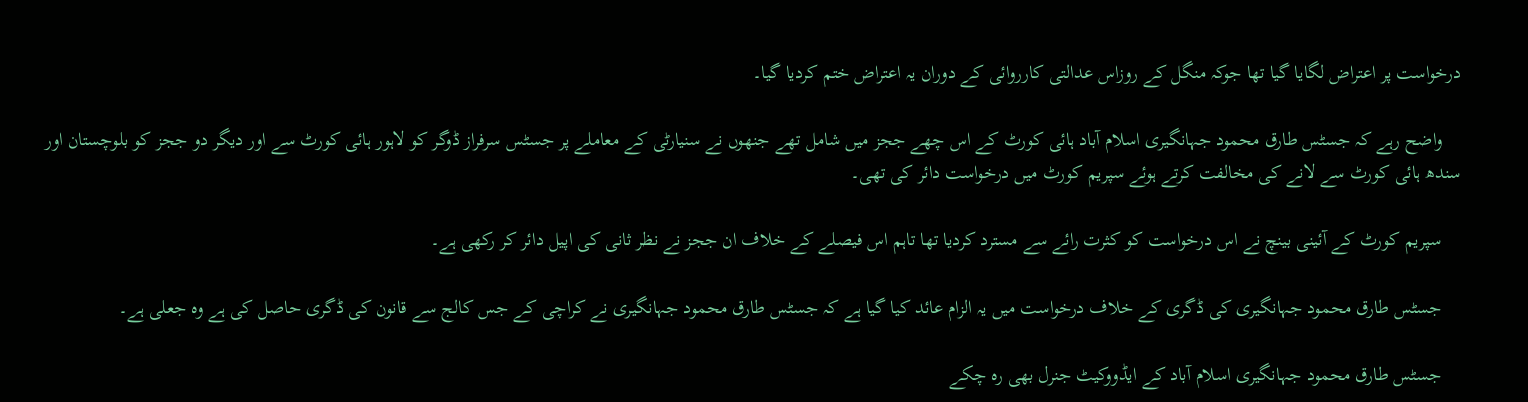درخواست پر اعتراض لگایا گیا تھا جوکہ منگل کے روزاس عدالتی کارروائی کے دوران یہ اعتراض ختم کردیا گیا۔

    واضح رہے کہ جسٹس طارق محمود جہانگیری اسلام آباد ہائی کورٹ کے اس چھے ججز میں شامل تھے جنھوں نے سنیارٹی کے معاملے پر جسٹس سرفراز ڈوگر کو لاہور ہائی کورٹ سے اور دیگر دو ججز کو بلوچستان اور سندھ ہائی کورٹ سے لانے کی مخالفت کرتے ہوئے سپریم کورٹ میں درخواست دائر کی تھی۔

    سپریم کورٹ کے آئینی بینچ نے اس درخواست کو کثرت رائے سے مسترد کردیا تھا تاہم اس فیصلے کے خلاف ان ججز نے نظر ثانی کی اپیل دائر کر رکھی ہے۔

    جسٹس طارق محمود جہانگیری کی ڈگری کے خلاف درخواست میں یہ الزام عائد کیا گیا ہے کہ جسٹس طارق محمود جہانگیری نے کراچی کے جس کالج سے قانون کی ڈگری حاصل کی ہے وہ جعلی ہے۔

    جسٹس طارق محمود جہانگیری اسلام آباد کے ایڈووکیٹ جنرل بھی رہ چکے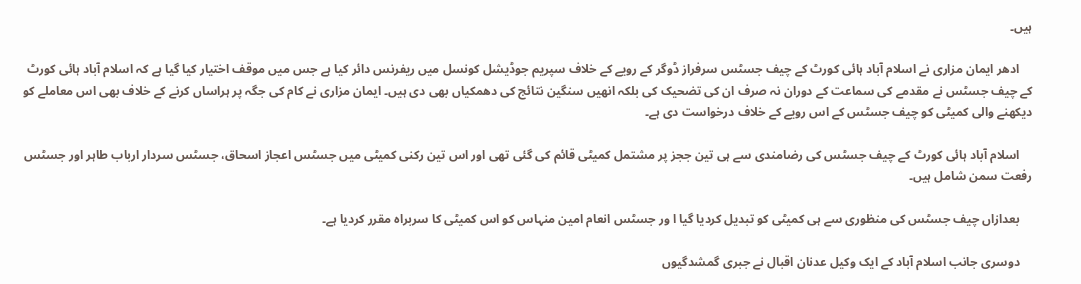ہیں۔

    ادھر ایمان مزاری نے اسلام آباد ہائی کورٹ کے چیف جسٹس سرفراز ڈوگر کے رویے کے خلاف سپریم جوڈیشل کونسل میں ریفرنس دائر کیا ہے جس میں موقف اختیار کیا گیا ہے کہ اسلام آباد ہائی کورٹ کے چیف جسٹس نے مقدمے کی سماعت کے دوران نہ صرف ان کی تضحیک کی بلکہ انھیں سنگین نتائج کی دھمکیاں بھی دی ہیں۔ ایمان مزاری نے کام کی جگہ پر ہراساں کرنے کے خلاف بھی اس معاملے کو دیکھنے والی کمیٹی کو چیف جسٹس کے اس رویے کے خلاف درخواست دی ہے۔

    اسلام آباد ہائی کورٹ کے چیف جسٹس کی رضامندی سے ہی تین ججز پر مشتمل کمیٹی قائم کی گئی تھی اور اس تین رکنی کمیٹی میں جسٹس اعجاز اسحاق، جسٹس سردار ارباب طاہر اور جسٹس رفعت سمن شامل ہیں۔

    بعدازاں چیف جسٹس کی منظوری سے ہی کمیٹی کو تبدیل کردیا گیا ا ور جسٹس انعام امین منہاس کو اس کمیٹی کا سربراہ مقرر کردیا ہے۔

    دوسری جانب اسلام آباد کے ایک وکیل عدنان اقبال نے جبری گمشدگیوں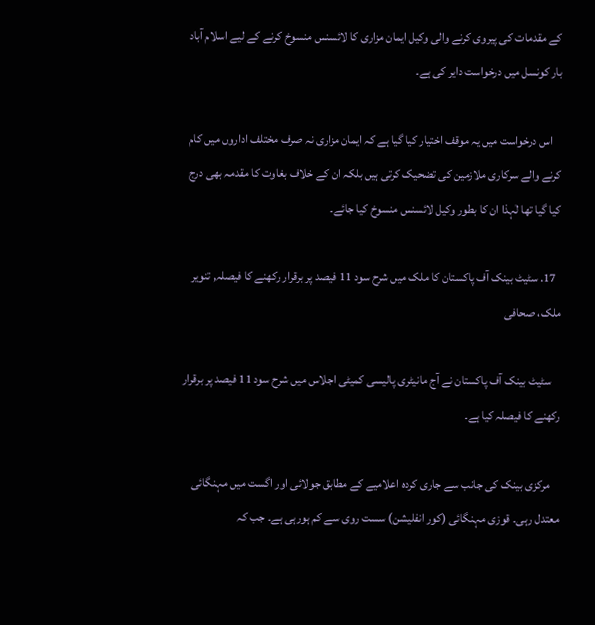کے مقدمات کی پیروی کرنے والی وکیل ایمان مزاری کا لائسنس منسوخ کرنے کے لیے اسلام آباد بار کونسل میں درخواست دایر کی ہے۔

    اس درخواست میں یہ موقف اختیار کیا گیا ہے کہ ایمان مزاری نہ صرف مختلف اداروں میں کام کرنے والے سرکاری ملازمین کی تضحیک کرتی ہیں بلکہ ان کے خلاف بغاوت کا مقدمہ بھی درج کیا گیا تھا لٰہذا ان کا بطور وکیل لائسنس منسوخ کیا جائے۔

  17. سٹیٹ بینک آف پاکستان کا ملک میں شرح سود 11 فیصد پر برقرار رکھنے کا فیصلہ, تنویر ملک، صحافی

    سٹیٹ بینک آف پاکستان نے آج مانیٹری پالیسی کمیٹی اجلاس میں شرح سود 11 فیصد پر برقرار رکھنے کا فیصلہ کیا ہے۔

    مرکزی بینک کی جانب سے جاری کردہ اعلامیے کے مطابق جولائی اور اگست میں مہنگائی معتدل رہی۔ قوزی مہنگائی (کور انفلیشن) سست روی سے کم ہورہی ہے۔ جب کہ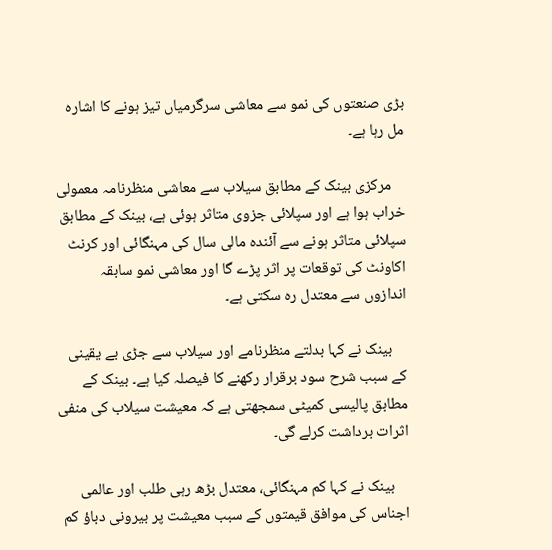بڑی صنعتوں کی نمو سے معاشی سرگرمیاں تیز ہونے کا اشارہ مل رہا ہے۔

    مرکزی بینک کے مطابق سیلاب سے معاشی منظرنامہ معمولی خراب ہوا ہے اور سپلائی جزوی متاثر ہوئی ہے، بینک کے مطابق سپلائی متاثر ہونے سے آئندہ مالی سال کی مہنگائی اور کرنٹ اکاونٹ کی توقعات پر اثر پڑے گا اور معاشی نمو سابقہ اندازوں سے معتدل رہ سکتی ہے۔

    بینک نے کہا بدلتے منظرنامے اور سیلاب سے جڑی بے یقینی کے سبب شرح سود برقرار رکھنے کا فیصلہ کیا ہے۔ بینک کے مطابق پالیسی کمیٹی سمجھتی ہے کہ معیشت سیلاب کی منفی اثرات برداشت کرلے گی۔

    بینک نے کہا کم مہنگائی، معتدل بڑھ رہی طلب اور عالمی اجناس کی موافق قیمتوں کے سبب معیشت پر بیرونی دباؤ کم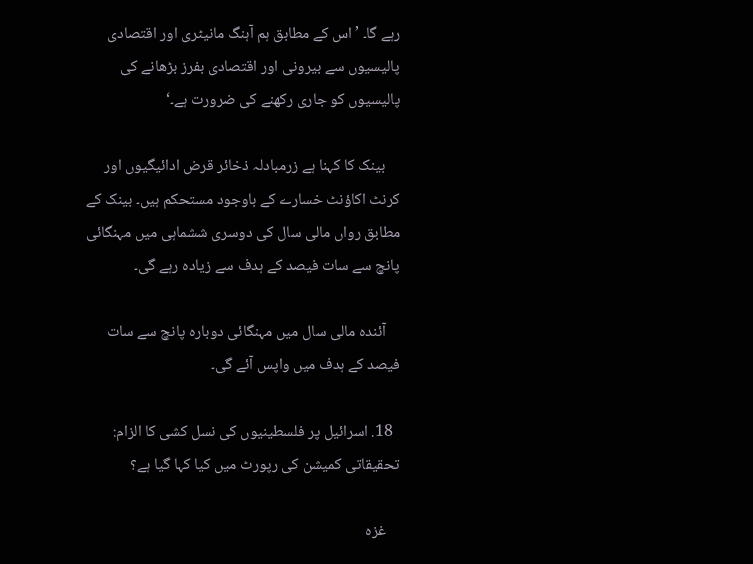رہے گا۔ ’اس کے مطابق ہم آہنگ مانیٹری اور اقتصادی پالیسیوں سے بیرونی اور اقتصادی بفرز بڑھانے کی پالیسیوں کو جاری رکھنے کی ضرورت ہے۔‘

    بینک کا کہنا ہے زرمبادلہ ذخائر قرض ادائیگیوں اور کرنٹ اکاؤنٹ خسارے کے باوجود مستحکم ہیں۔ بینک کے مطابق رواں مالی سال کی دوسری ششماہی میں مہنگائی پانچ سے سات فیصد کے ہدف سے زیادہ رہے گی۔

    آئندہ مالی سال میں مہنگائی دوبارہ پانچ سے سات فیصد کے ہدف میں واپس آئے گی۔

  18. اسرائیل پر فلسطینیوں کی نسل کشی کا الزام: تحقیقاتی کمیشن کی رپورٹ میں کیا کہا گیا ہے؟

    غزہ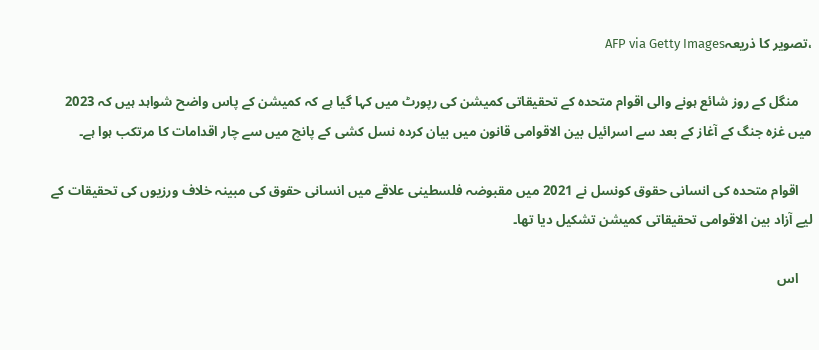،تصویر کا ذریعہAFP via Getty Images

    منگل کے روز شائع ہونے والی اقوام متحدہ کے تحقیقاتی کمیشن کی رپورٹ میں کہا گیا ہے کہ کمیشن کے پاس واضح شواہد ہیں کہ 2023 میں غزہ جنگ کے آغاز کے بعد سے اسرائیل بین الاقوامی قانون میں بیان کردہ نسل کشی کے پانچ میں سے چار اقدامات کا مرتکب ہوا ہے۔

    اقوام متحدہ کی انسانی حقوق کونسل نے 2021 میں مقبوضہ فلسطینی علاقے میں انسانی حقوق کی مبینہ خلاف ورزیوں کی تحقیقات کے لیے آزاد بین الاقوامی تحقیقاتی کمیشن تشکیل دیا تھا۔

    اس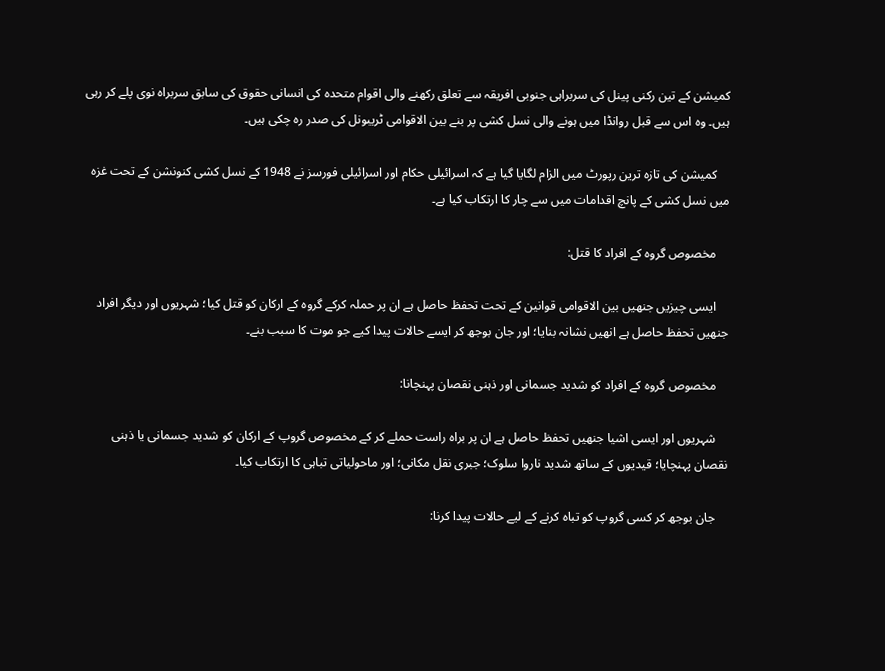کمیشن کے تین رکنی پینل کی سربراہی جنوبی افریقہ سے تعلق رکھنے والی اقوام متحدہ کی انسانی حقوق کی سابق سربراہ نوی پلے کر رہی ہیں۔ وہ اس سے قبل روانڈا میں ہونے والی نسل کشی پر بنے بین الاقوامی ٹریبونل کی صدر رہ چکی ہیں۔

    کمیشن کی تازہ ترین رپورٹ میں الزام لگایا گیا ہے کہ اسرائیلی حکام اور اسرائیلی فورسز نے 1948 کے نسل کشی کنونشن کے تحت غزہ میں نسل کشی کے پانچ اقدامات میں سے چار کا ارتکاب کیا ہے۔

    مخصوص گروہ کے افراد کا قتل:

    ایسی چیزیں جنھیں بین الاقوامی قوانین کے تحت تحفظ حاصل ہے ان پر حملہ کرکے گروہ کے ارکان کو قتل کیا؛ شہریوں اور دیگر افراد جنھیں تحفظ حاصل ہے انھیں نشانہ بنایا؛ اور جان بوجھ کر ایسے حالات پیدا کیے جو موت کا سبب بنے۔

    مخصوص گروہ کے افراد کو شدید جسمانی اور ذہنی نقصان پہنچانا:

    شہریوں اور ایسی اشیا جنھیں تحفظ حاصل ہے ان پر براہ راست حملے کر کے مخصوص گروپ کے ارکان کو شدید جسمانی یا ذہنی نقصان پہنچایا؛ قیدیوں کے ساتھ شدید ناروا سلوک؛ جبری نقل مکانی؛ اور ماحولیاتی تباہی کا ارتکاب کیا۔

    جان بوجھ کر کسی گروپ کو تباہ کرنے کے لیے حالات پیدا کرنا: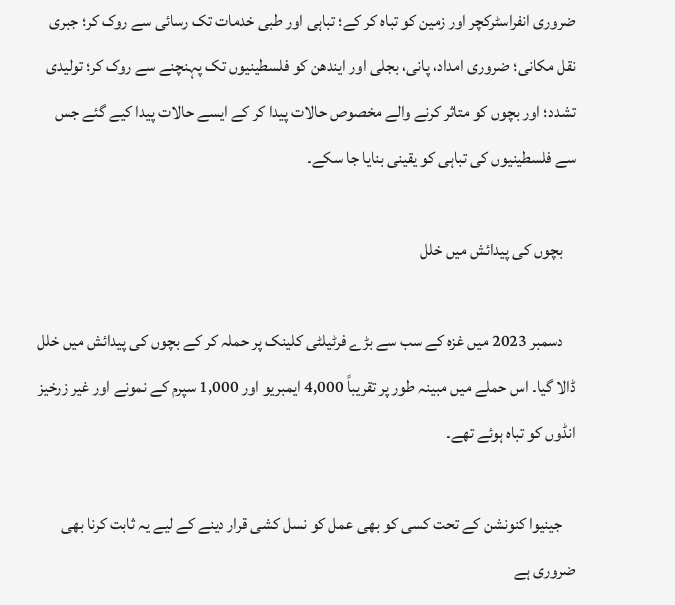ضروری انفراسٹرکچر اور زمین کو تباہ کر کے؛ تباہی اور طبی خدمات تک رسائی سے روک کر؛ جبری نقل مکانی؛ ضروری امداد، پانی، بجلی اور ایندھن کو فلسطینیوں تک پہنچنے سے روک کر؛ تولیدی تشدد؛ اور بچوں کو متاثر کرنے والے مخصوص حالات پیدا کر کے ایسے حالات پیدا کیے گئے جس سے فلسطینیوں کی تباہی کو یقینی بنایا جا سکے۔

    بچوں کی پیدائش میں خلل

    دسمبر 2023 میں غزہ کے سب سے بڑے فرٹیلٹی کلینک پر حملہ کر کے بچوں کی پیدائش میں خلل ڈالا گیا۔ اس حملے میں مبینہ طور پر تقریباً 4,000 ایمبریو اور 1,000 سپرم کے نمونے اور غیر زرخیز انڈوں کو تباہ ہوئے تھے۔

    جینیوا کنونشن کے تحت کسی کو بھی عمل کو نسل کشی قرار دینے کے لیے یہ ثابت کرنا بھی ضروری ہے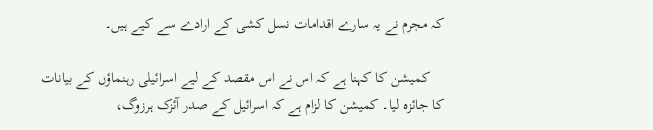کہ مجرم نے یہ سارے اقدامات نسل کشی کے ارادے سے کیے ہیں۔

    کمیشن کا کہنا ہے کہ اس نے اس مقصد کے لیے اسرائیلی رہنماؤں کے بیانات کا جائزہ لیا۔ کمیشن کا لزام ہے کہ اسرائیل کے صدر آئزک ہرزوگ،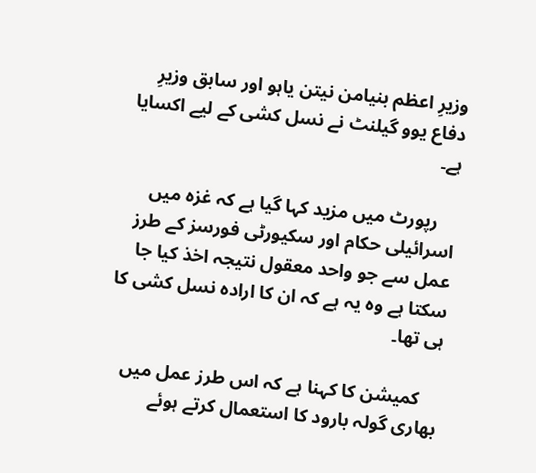وزیرِ اعظم بنیامن نیتن یاہو اور سابق وزیرِ دفاع یوو گیلنٹ نے نسل کشی کے لیے اکسایا ہے۔

    رپورٹ میں مزید کہا گیا ہے کہ غزہ میں اسرائیلی حکام اور سکیورٹی فورسز کے طرز عمل سے جو واحد معقول نتیجہ اخذ کیا جا سکتا ہے وہ یہ ہے کہ ان کا ارادہ نسل کشی کا ہی تھا۔

    کمیشن کا کہنا ہے کہ اس طرز عمل میں بھاری گولہ بارود کا استعمال کرتے ہوئے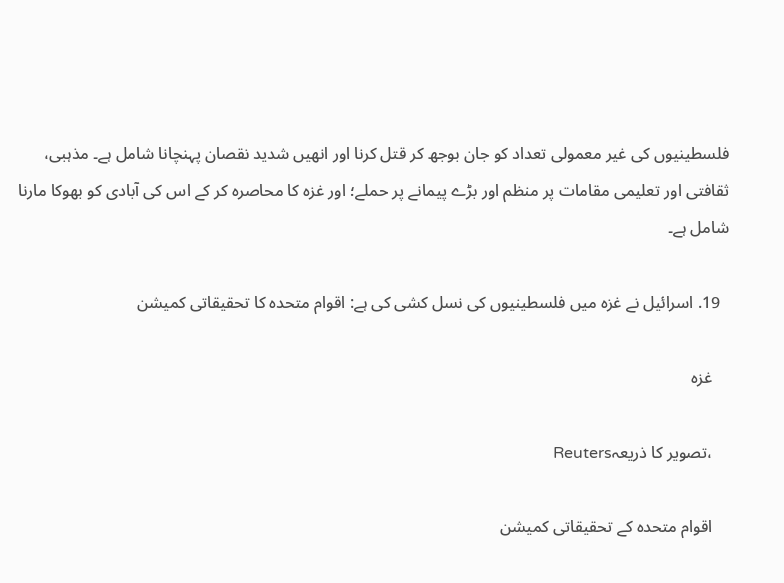فلسطینیوں کی غیر معمولی تعداد کو جان بوجھ کر قتل کرنا اور انھیں شدید نقصان پہنچانا شامل ہے۔ مذہبی، ثقافتی اور تعلیمی مقامات پر منظم اور بڑے پیمانے پر حملے؛ اور غزہ کا محاصرہ کر کے اس کی آبادی کو بھوکا مارنا شامل ہے۔

  19. اسرائیل نے غزہ میں فلسطینیوں کی نسل کشی کی ہے: اقوام متحدہ کا تحقیقاتی کمیشن

    غزہ

    ،تصویر کا ذریعہReuters

    اقوام متحدہ کے تحقیقاتی کمیشن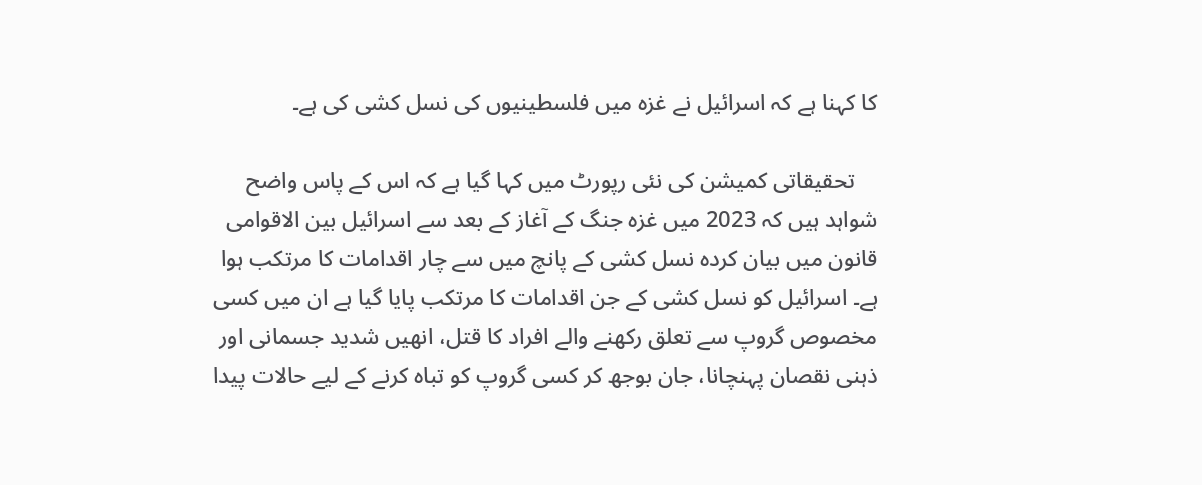کا کہنا ہے کہ اسرائیل نے غزہ میں فلسطینیوں کی نسل کشی کی ہے۔

    تحقیقاتی کمیشن کی نئی رپورٹ میں کہا گیا ہے کہ اس کے پاس واضح شواہد ہیں کہ 2023 میں غزہ جنگ کے آغاز کے بعد سے اسرائیل بین الاقوامی قانون میں بیان کردہ نسل کشی کے پانچ میں سے چار اقدامات کا مرتکب ہوا ہے۔ اسرائیل کو نسل کشی کے جن اقدامات کا مرتکب پایا گیا ہے ان میں کسی مخصوص گروپ سے تعلق رکھنے والے افراد کا قتل، انھیں شدید جسمانی اور ذہنی نقصان پہنچانا، جان بوجھ کر کسی گروپ کو تباہ کرنے کے لیے حالات پیدا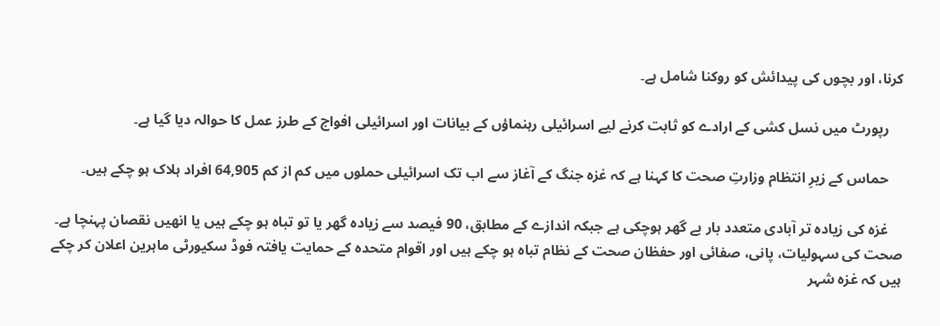کرنا، اور بچوں کی پیدائش کو روکنا شامل ہے۔

    رپورٹ میں نسل کشی کے ارادے کو ثابت کرنے لیے اسرائیلی رہنماؤں کے بیانات اور اسرائیلی افواج کے طرز عمل کا حوالہ دیا گیا ہے۔

    حماس کے زیرِ انتظام وزارتِ صحت کا کہنا ہے کہ غزہ جنگ کے آغاز سے اب تک اسرائیلی حملوں میں کم از کم 64,905 افراد ہلاک ہو چکے ہیں۔

    غزہ کی زیادہ تر آبادی متعدد بار بے گھر ہوچکی ہے جبکہ اندازے کے مطابق، 90 فیصد سے زیادہ گھر یا تو تباہ ہو چکے ہیں یا انھیں نقصان پہنچا ہے۔ صحت کی سہولیات، پانی، صفائی اور حفظان صحت کے نظام تباہ ہو چکے ہیں اور اقوام متحدہ کے حمایت یافتہ فوڈ سکیورٹی ماہرین اعلان کر چکے ہیں کہ غزہ شہر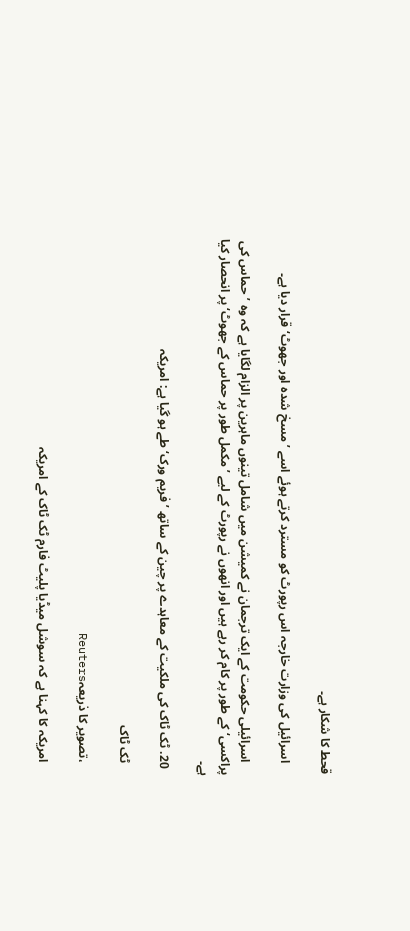قحط کا شکار ہے۔

    اسرائیل کی وزارت خارجہ اس رپورٹ کو مسترد کرتے ہوئے اسے ’مسخ شدہ اور جھوٹ‘ قرار دیا ہے۔

    اسرائیلی حکومت کے ایک ترجمان نے کمیشن میں شامل تینوں ماہرین پر الزام لگایا ہے کہ وہ ’حماس کی پراکسی‘ کے طور پر کام کر رہے ہیں اور انھوں نے رپورٹ کے لیے ’مکمل طور پر حماس کے جھوٹ‘ پر انحصار کیا ہے۔

  20. ٹک ٹاک کی ملکیت کے معاہدے پر چین کے ساتھ ’فریم ورک‘ طے ہو گیا ہے: امریکہ

    ٹک ٹاک

    ،تصویر کا ذریعہReuters

    امریکہ کا کہنا ہے کہ سوشل میڈیا پلیٹ فارم ٹک ٹاک کے امریکہ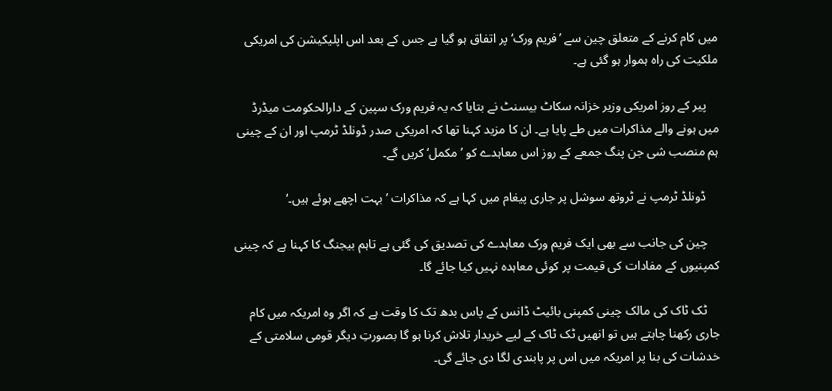میں کام کرنے کے متعلق چین سے ’فریم ورک‘ پر اتفاق ہو گیا ہے جس کے بعد اس اپلیکیشن کی امریکی ملکیت کی راہ ہموار ہو گئی ہے۔

    پیر کے روز امریکی وزیر خزانہ سکاٹ بیسنٹ نے بتایا کہ یہ فریم ورک سپین کے دارالحکومت میڈرڈ میں ہونے والے مذاکرات میں طے پایا ہے۔ ان کا مزید کہنا تھا کہ امریکی صدر ڈونلڈ ٹرمپ اور ان کے چینی ہم منصب شی جن پنگ جمعے کے روز اس معاہدے کو ’مکمل‘ کریں گے۔

    ڈونلڈ ٹرمپ نے ٹروتھ سوشل پر جاری پیغام میں کہا ہے کہ مذاکرات ’بہت اچھے ہوئے ہیں۔‘

    چین کی جانب سے بھی ایک فریم ورک معاہدے کی تصدیق کی گئی ہے تاہم بیجنگ کا کہنا ہے کہ چینی کمپنیوں کے مفادات کی قیمت پر کوئی معاہدہ نہیں کیا جائے گا۔

    ٹک ٹاک کی مالک چینی کمپنی بائیٹ ڈانس کے پاس بدھ تک کا وقت ہے کہ اگر وہ امریکہ میں کام جاری رکھنا چاہتے ہیں تو انھیں ٹک ٹاک کے لیے خریدار تلاش کرنا ہو گا بصورتِ دیگر قومی سلامتی کے خدشات کی بنا پر امریکہ میں اس پر پابندی لگا دی جائے گی۔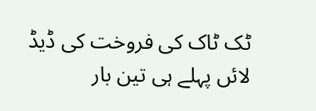ٹک ٹاک کی فروخت کی ڈیڈ لائں پہلے ہی تین بار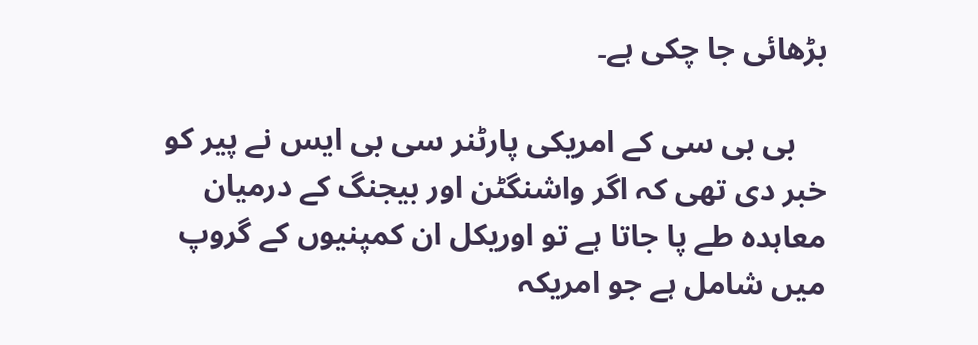بڑھائی جا چکی ہے۔

    بی بی سی کے امریکی پارٹنر سی بی ایس نے پیر کو خبر دی تھی کہ اگر واشنگٹن اور بیجنگ کے درمیان معاہدہ طے پا جاتا ہے تو اوریکل ان کمپنیوں کے گروپ میں شامل ہے جو امریکہ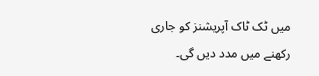میں ٹک ٹاک آپریشنز کو جاری رکھنے میں مدد دیں گی۔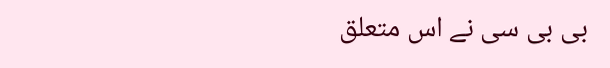بی بی سی نے اس متعلق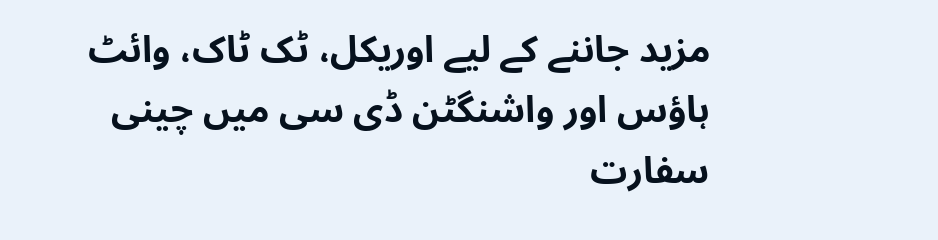مزید جاننے کے لیے اوریکل، ٹک ٹاک، وائٹ ہاؤس اور واشنگٹن ڈی سی میں چینی سفارت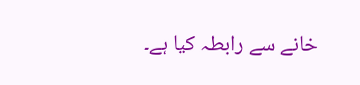خانے سے رابطہ کیا ہے۔